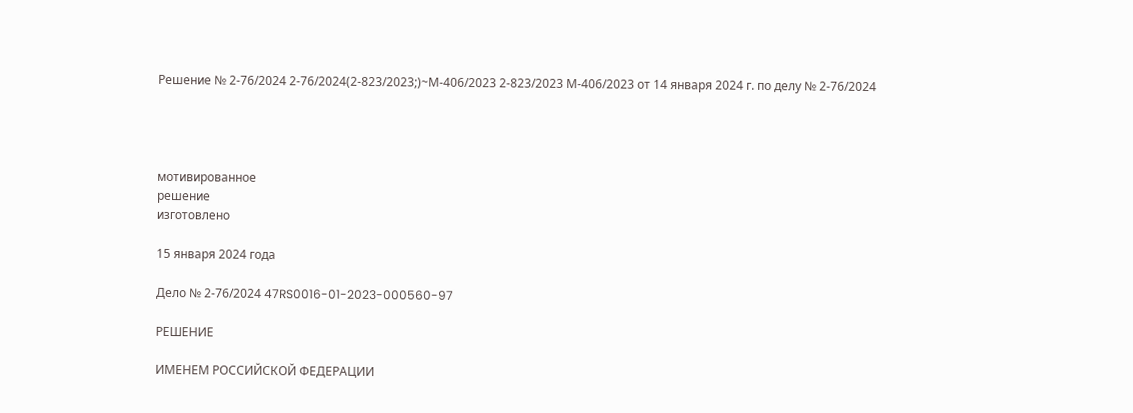Решение № 2-76/2024 2-76/2024(2-823/2023;)~М-406/2023 2-823/2023 М-406/2023 от 14 января 2024 г. по делу № 2-76/2024




мотивированное
решение
изготовлено

15 января 2024 года

Дело № 2-76/2024 47RS0016-01-2023-000560-97

РЕШЕНИЕ

ИМЕНЕМ РОССИЙСКОЙ ФЕДЕРАЦИИ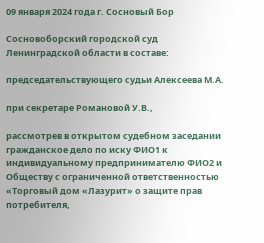09 января 2024 года г. Сосновый Бор

Сосновоборский городской суд Ленинградской области в составе:

председательствующего судьи Алексеева М.А.

при секретаре Романовой У.В.,

рассмотрев в открытом судебном заседании гражданское дело по иску ФИО1 к индивидуальному предпринимателю ФИО2 и Обществу с ограниченной ответственностью «Торговый дом «Лазурит» о защите прав потребителя,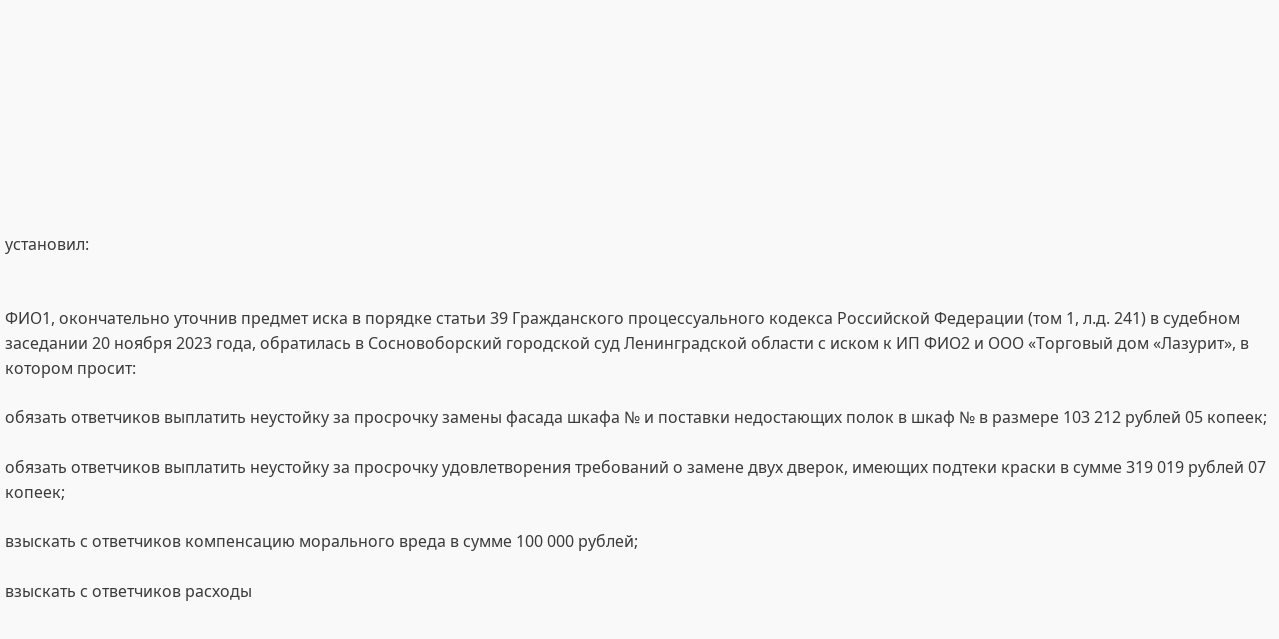установил:


ФИО1, окончательно уточнив предмет иска в порядке статьи 39 Гражданского процессуального кодекса Российской Федерации (том 1, л.д. 241) в судебном заседании 20 ноября 2023 года, обратилась в Сосновоборский городской суд Ленинградской области с иском к ИП ФИО2 и ООО «Торговый дом «Лазурит», в котором просит:

обязать ответчиков выплатить неустойку за просрочку замены фасада шкафа № и поставки недостающих полок в шкаф № в размере 103 212 рублей 05 копеек;

обязать ответчиков выплатить неустойку за просрочку удовлетворения требований о замене двух дверок, имеющих подтеки краски в сумме 319 019 рублей 07 копеек;

взыскать с ответчиков компенсацию морального вреда в сумме 100 000 рублей;

взыскать с ответчиков расходы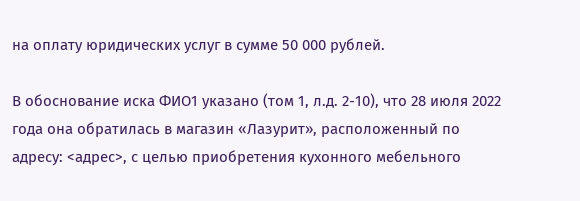на оплату юридических услуг в сумме 50 000 рублей.

В обоснование иска ФИО1 указано (том 1, л.д. 2-10), что 28 июля 2022 года она обратилась в магазин «Лазурит», расположенный по адресу: <адрес>, с целью приобретения кухонного мебельного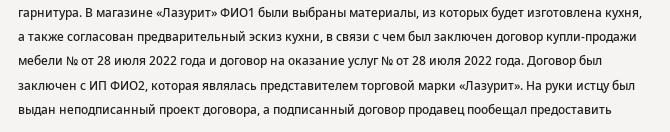гарнитура. В магазине «Лазурит» ФИО1 были выбраны материалы, из которых будет изготовлена кухня, а также согласован предварительный эскиз кухни, в связи с чем был заключен договор купли-продажи мебели № от 28 июля 2022 года и договор на оказание услуг № от 28 июля 2022 года. Договор был заключен с ИП ФИО2, которая являлась представителем торговой марки «Лазурит». На руки истцу был выдан неподписанный проект договора, а подписанный договор продавец пообещал предоставить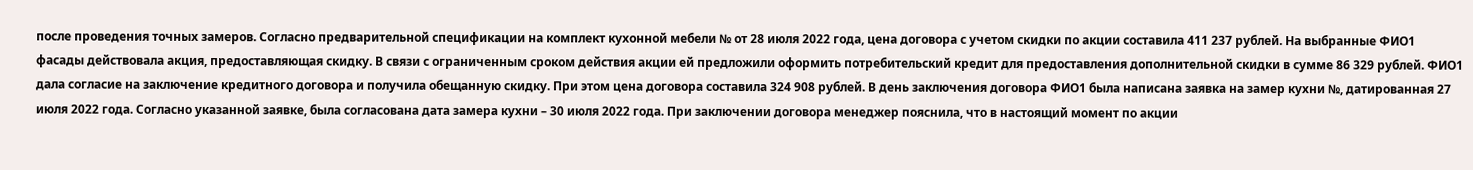после проведения точных замеров. Согласно предварительной спецификации на комплект кухонной мебели № от 28 июля 2022 года, цена договора с учетом скидки по акции составила 411 237 рублей. На выбранные ФИО1 фасады действовала акция, предоставляющая скидку. В связи с ограниченным сроком действия акции ей предложили оформить потребительский кредит для предоставления дополнительной скидки в сумме 86 329 рублей. ФИО1 дала согласие на заключение кредитного договора и получила обещанную скидку. При этом цена договора составила 324 908 рублей. В день заключения договора ФИО1 была написана заявка на замер кухни №, датированная 27 июля 2022 года. Согласно указанной заявке, была согласована дата замера кухни – 30 июля 2022 года. При заключении договора менеджер пояснила, что в настоящий момент по акции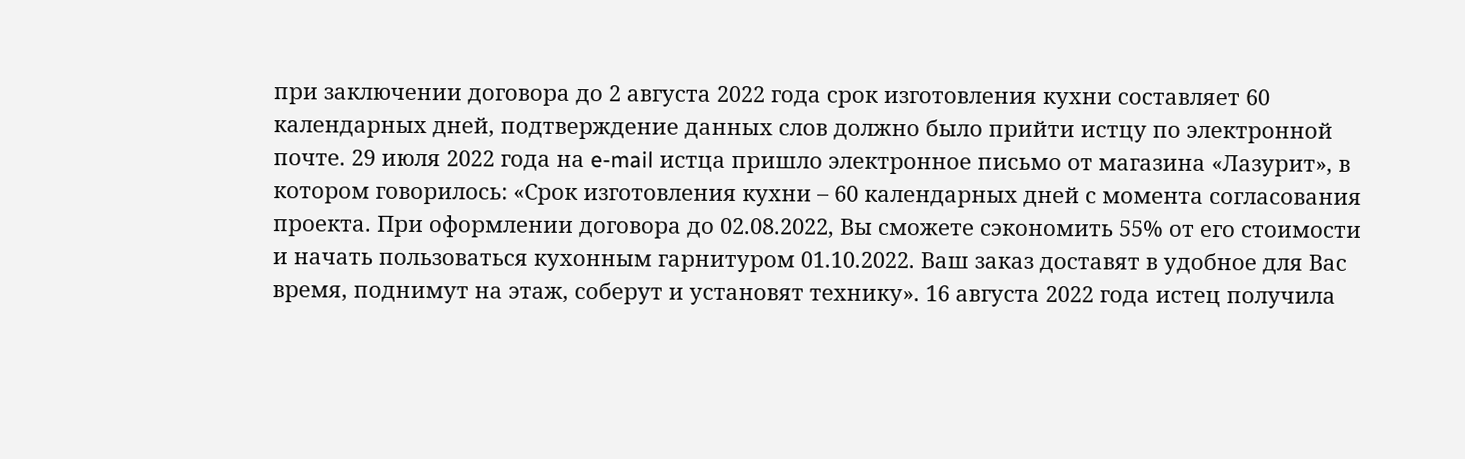при заключении договора до 2 августа 2022 года срок изготовления кухни составляет 60 календарных дней, подтверждение данных слов должно было прийти истцу по электронной почте. 29 июля 2022 года на e-mail истца пришло электронное письмо от магазина «Лазурит», в котором говорилось: «Срок изготовления кухни – 60 календарных дней с момента согласования проекта. При оформлении договора до 02.08.2022, Вы сможете сэкономить 55% от его стоимости и начать пользоваться кухонным гарнитуром 01.10.2022. Ваш заказ доставят в удобное для Вас время, поднимут на этаж, соберут и установят технику». 16 августа 2022 года истец получила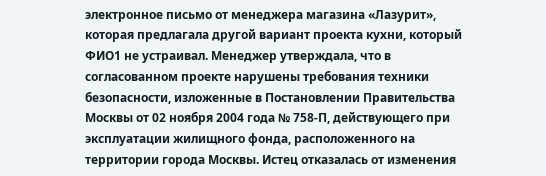электронное письмо от менеджера магазина «Лазурит», которая предлагала другой вариант проекта кухни, который ФИО1 не устраивал. Менеджер утверждала, что в согласованном проекте нарушены требования техники безопасности, изложенные в Постановлении Правительства Москвы от 02 ноября 2004 года № 758-П, действующего при эксплуатации жилищного фонда, расположенного на территории города Москвы. Истец отказалась от изменения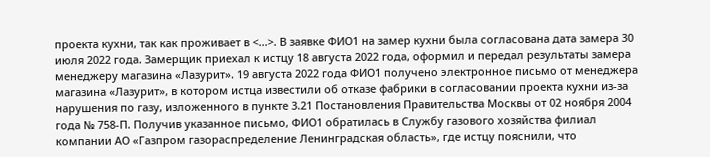проекта кухни, так как проживает в <...>. В заявке ФИО1 на замер кухни была согласована дата замера 30 июля 2022 года. Замерщик приехал к истцу 18 августа 2022 года, оформил и передал результаты замера менеджеру магазина «Лазурит». 19 августа 2022 года ФИО1 получено электронное письмо от менеджера магазина «Лазурит», в котором истца известили об отказе фабрики в согласовании проекта кухни из-за нарушения по газу, изложенного в пункте 3.21 Постановления Правительства Москвы от 02 ноября 2004 года № 758-П. Получив указанное письмо, ФИО1 обратилась в Службу газового хозяйства филиал компании АО «Газпром газораспределение Ленинградская область», где истцу пояснили, что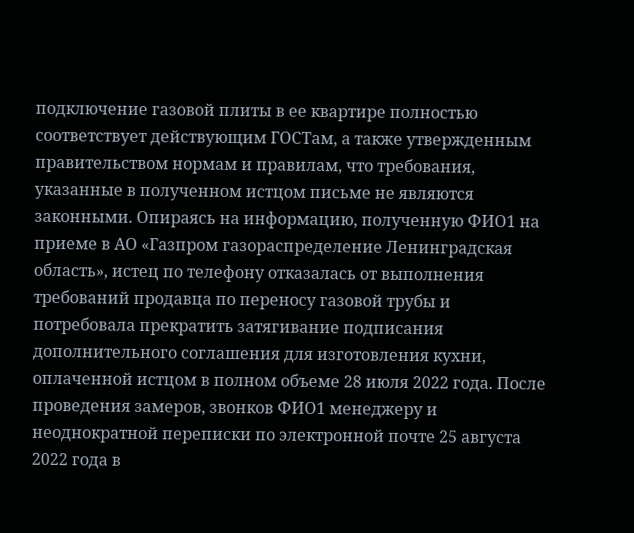подключение газовой плиты в ее квартире полностью соответствует действующим ГОСТам, а также утвержденным правительством нормам и правилам, что требования, указанные в полученном истцом письме не являются законными. Опираясь на информацию, полученную ФИО1 на приеме в АО «Газпром газораспределение Ленинградская область», истец по телефону отказалась от выполнения требований продавца по переносу газовой трубы и потребовала прекратить затягивание подписания дополнительного соглашения для изготовления кухни, оплаченной истцом в полном объеме 28 июля 2022 года. После проведения замеров, звонков ФИО1 менеджеру и неоднократной переписки по электронной почте 25 августа 2022 года в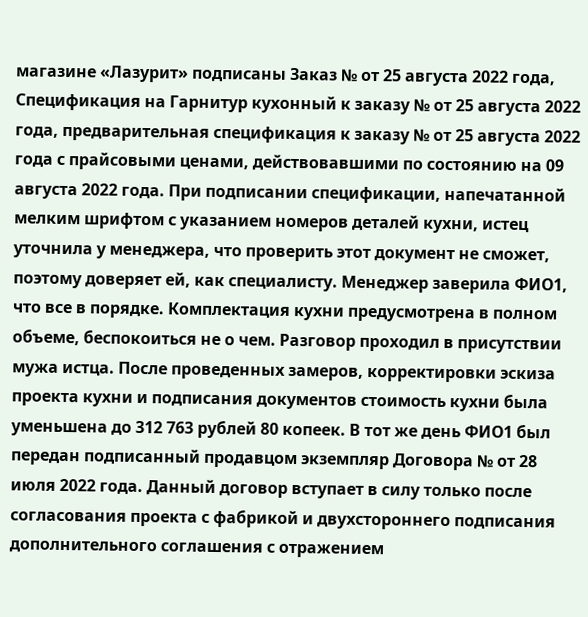магазине «Лазурит» подписаны Заказ № от 25 августа 2022 года, Спецификация на Гарнитур кухонный к заказу № от 25 августа 2022 года, предварительная спецификация к заказу № от 25 августа 2022 года с прайсовыми ценами, действовавшими по состоянию на 09 августа 2022 года. При подписании спецификации, напечатанной мелким шрифтом с указанием номеров деталей кухни, истец уточнила у менеджера, что проверить этот документ не сможет, поэтому доверяет ей, как специалисту. Менеджер заверила ФИО1, что все в порядке. Комплектация кухни предусмотрена в полном объеме, беспокоиться не о чем. Разговор проходил в присутствии мужа истца. После проведенных замеров, корректировки эскиза проекта кухни и подписания документов стоимость кухни была уменьшена до 312 763 рублей 80 копеек. В тот же день ФИО1 был передан подписанный продавцом экземпляр Договора № от 28 июля 2022 года. Данный договор вступает в силу только после согласования проекта с фабрикой и двухстороннего подписания дополнительного соглашения с отражением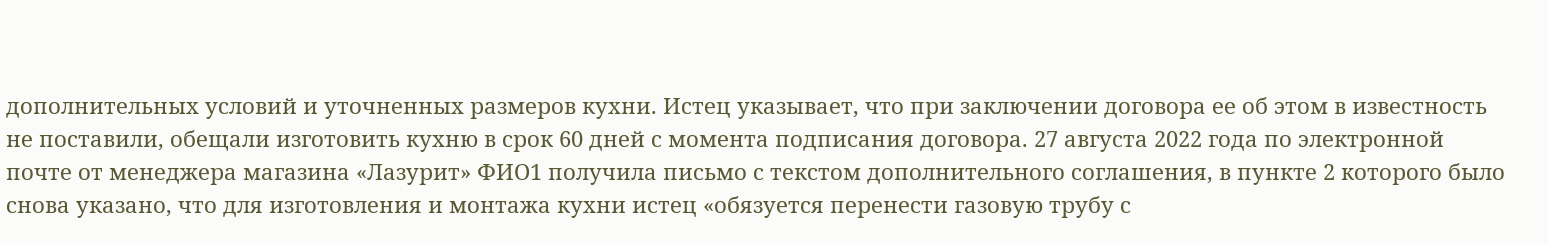дополнительных условий и уточненных размеров кухни. Истец указывает, что при заключении договора ее об этом в известность не поставили, обещали изготовить кухню в срок 60 дней с момента подписания договора. 27 августа 2022 года по электронной почте от менеджера магазина «Лазурит» ФИО1 получила письмо с текстом дополнительного соглашения, в пункте 2 которого было снова указано, что для изготовления и монтажа кухни истец «обязуется перенести газовую трубу с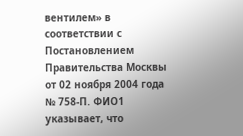вентилем» в соответствии с Постановлением Правительства Москвы от 02 ноября 2004 года № 758-П. ФИО1 указывает, что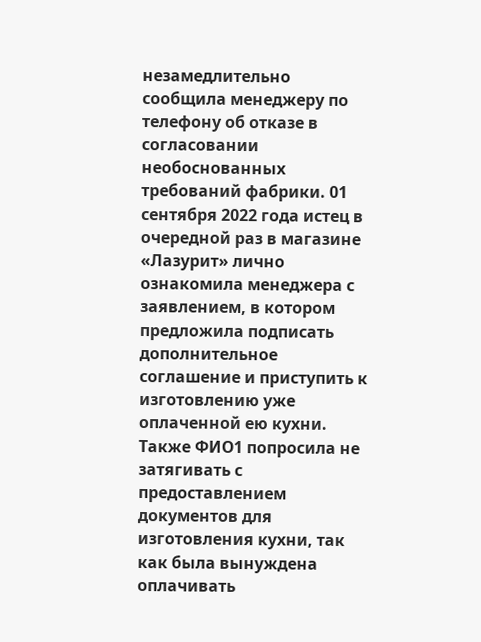незамедлительно сообщила менеджеру по телефону об отказе в согласовании необоснованных требований фабрики. 01 сентября 2022 года истец в очередной раз в магазине «Лазурит» лично ознакомила менеджера с заявлением, в котором предложила подписать дополнительное соглашение и приступить к изготовлению уже оплаченной ею кухни. Также ФИО1 попросила не затягивать с предоставлением документов для изготовления кухни, так как была вынуждена оплачивать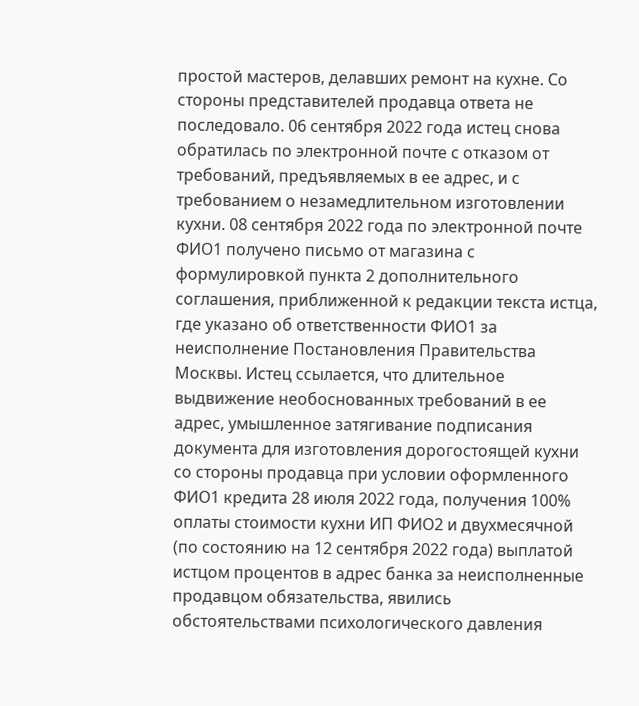простой мастеров, делавших ремонт на кухне. Со стороны представителей продавца ответа не последовало. 06 сентября 2022 года истец снова обратилась по электронной почте с отказом от требований, предъявляемых в ее адрес, и с требованием о незамедлительном изготовлении кухни. 08 сентября 2022 года по электронной почте ФИО1 получено письмо от магазина с формулировкой пункта 2 дополнительного соглашения, приближенной к редакции текста истца, где указано об ответственности ФИО1 за неисполнение Постановления Правительства Москвы. Истец ссылается, что длительное выдвижение необоснованных требований в ее адрес, умышленное затягивание подписания документа для изготовления дорогостоящей кухни со стороны продавца при условии оформленного ФИО1 кредита 28 июля 2022 года, получения 100% оплаты стоимости кухни ИП ФИО2 и двухмесячной (по состоянию на 12 сентября 2022 года) выплатой истцом процентов в адрес банка за неисполненные продавцом обязательства, явились обстоятельствами психологического давления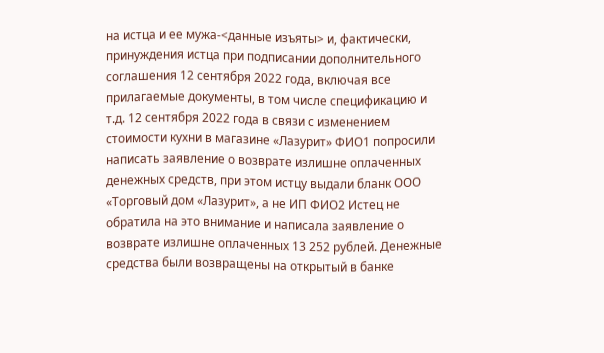на истца и ее мужа-<данные изъяты> и, фактически, принуждения истца при подписании дополнительного соглашения 12 сентября 2022 года, включая все прилагаемые документы, в том числе спецификацию и т.д. 12 сентября 2022 года в связи с изменением стоимости кухни в магазине «Лазурит» ФИО1 попросили написать заявление о возврате излишне оплаченных денежных средств, при этом истцу выдали бланк ООО «Торговый дом «Лазурит», а не ИП ФИО2 Истец не обратила на это внимание и написала заявление о возврате излишне оплаченных 13 252 рублей. Денежные средства были возвращены на открытый в банке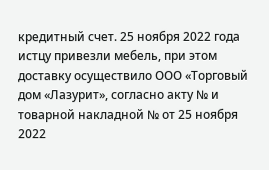кредитный счет. 25 ноября 2022 года истцу привезли мебель, при этом доставку осуществило ООО «Торговый дом «Лазурит», согласно акту № и товарной накладной № от 25 ноября 2022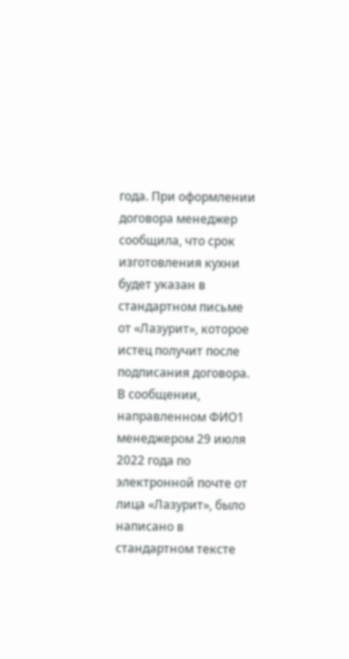года. При оформлении договора менеджер сообщила, что срок изготовления кухни будет указан в стандартном письме от «Лазурит», которое истец получит после подписания договора. В сообщении, направленном ФИО1 менеджером 29 июля 2022 года по электронной почте от лица «Лазурит», было написано в стандартном тексте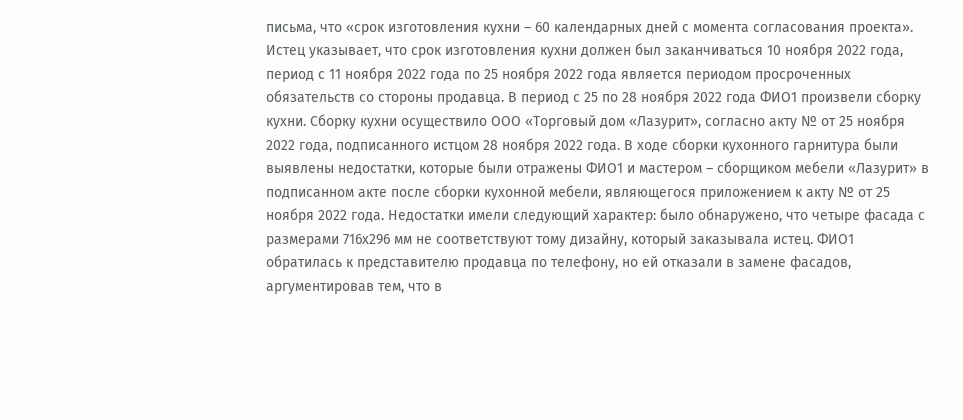письма, что «срок изготовления кухни – 60 календарных дней с момента согласования проекта». Истец указывает, что срок изготовления кухни должен был заканчиваться 10 ноября 2022 года, период с 11 ноября 2022 года по 25 ноября 2022 года является периодом просроченных обязательств со стороны продавца. В период с 25 по 28 ноября 2022 года ФИО1 произвели сборку кухни. Сборку кухни осуществило ООО «Торговый дом «Лазурит», согласно акту № от 25 ноября 2022 года, подписанного истцом 28 ноября 2022 года. В ходе сборки кухонного гарнитура были выявлены недостатки, которые были отражены ФИО1 и мастером – сборщиком мебели «Лазурит» в подписанном акте после сборки кухонной мебели, являющегося приложением к акту № от 25 ноября 2022 года. Недостатки имели следующий характер: было обнаружено, что четыре фасада с размерами 716х296 мм не соответствуют тому дизайну, который заказывала истец. ФИО1 обратилась к представителю продавца по телефону, но ей отказали в замене фасадов, аргументировав тем, что в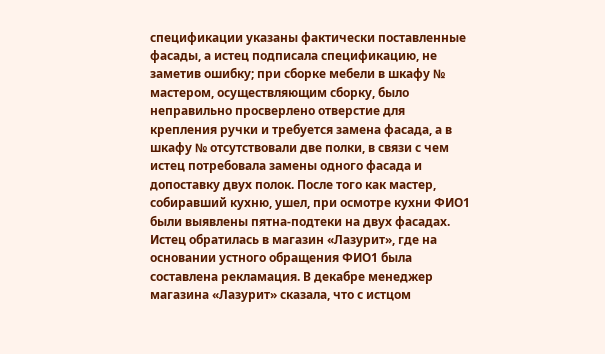спецификации указаны фактически поставленные фасады, а истец подписала спецификацию, не заметив ошибку; при сборке мебели в шкафу № мастером, осуществляющим сборку, было неправильно просверлено отверстие для крепления ручки и требуется замена фасада, а в шкафу № отсутствовали две полки, в связи с чем истец потребовала замены одного фасада и допоставку двух полок. После того как мастер, собиравший кухню, ушел, при осмотре кухни ФИО1 были выявлены пятна-подтеки на двух фасадах. Истец обратилась в магазин «Лазурит», где на основании устного обращения ФИО1 была составлена рекламация. В декабре менеджер магазина «Лазурит» сказала, что с истцом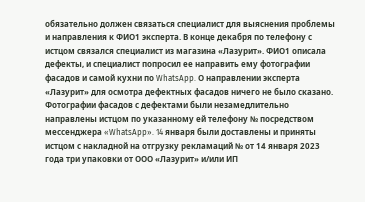обязательно должен связаться специалист для выяснения проблемы и направления к ФИО1 эксперта. В конце декабря по телефону с истцом связался специалист из магазина «Лазурит». ФИО1 описала дефекты, и специалист попросил ее направить ему фотографии фасадов и самой кухни по WhatsApp. О направлении эксперта «Лазурит» для осмотра дефектных фасадов ничего не было сказано. Фотографии фасадов с дефектами были незамедлительно направлены истцом по указанному ей телефону № посредством мессенджера «WhatsApp». 14 января были доставлены и приняты истцом с накладной на отгрузку рекламаций № от 14 января 2023 года три упаковки от ООО «Лазурит» и/или ИП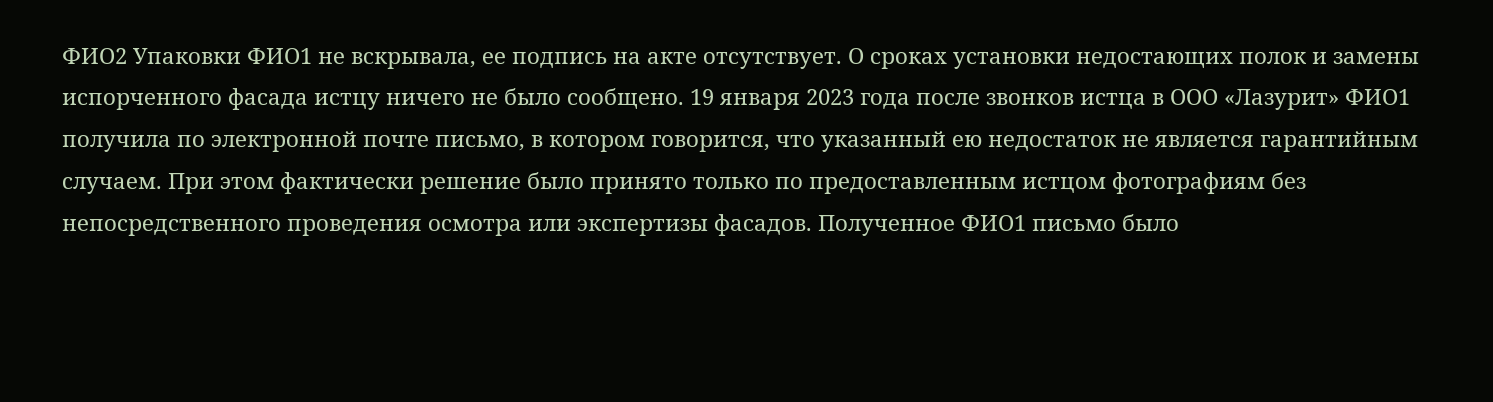ФИО2 Упаковки ФИО1 не вскрывала, ее подпись на акте отсутствует. О сроках установки недостающих полок и замены испорченного фасада истцу ничего не было сообщено. 19 января 2023 года после звонков истца в ООО «Лазурит» ФИО1 получила по электронной почте письмо, в котором говорится, что указанный ею недостаток не является гарантийным случаем. При этом фактически решение было принято только по предоставленным истцом фотографиям без непосредственного проведения осмотра или экспертизы фасадов. Полученное ФИО1 письмо было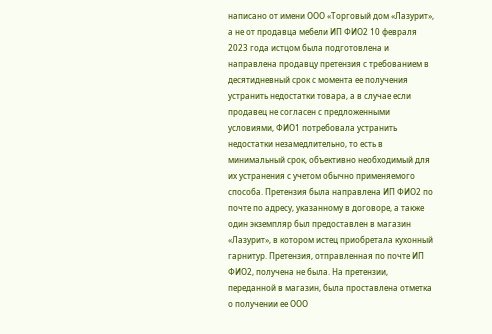написано от имени ООО «Торговый дом «Лазурит», а не от продавца мебели ИП ФИО2 10 февраля 2023 года истцом была подготовлена и направлена продавцу претензия с требованием в десятидневный срок с момента ее получения устранить недостатки товара, а в случае если продавец не согласен с предложенными условиями, ФИО1 потребовала устранить недостатки незамедлительно, то есть в минимальный срок, объективно необходимый для их устранения с учетом обычно применяемого способа. Претензия была направлена ИП ФИО2 по почте по адресу, указанному в договоре, а также один экземпляр был предоставлен в магазин «Лазурит», в котором истец приобретала кухонный гарнитур. Претензия, отправленная по почте ИП ФИО2, получена не была. На претензии, переданной в магазин, была проставлена отметка о получении ее ООО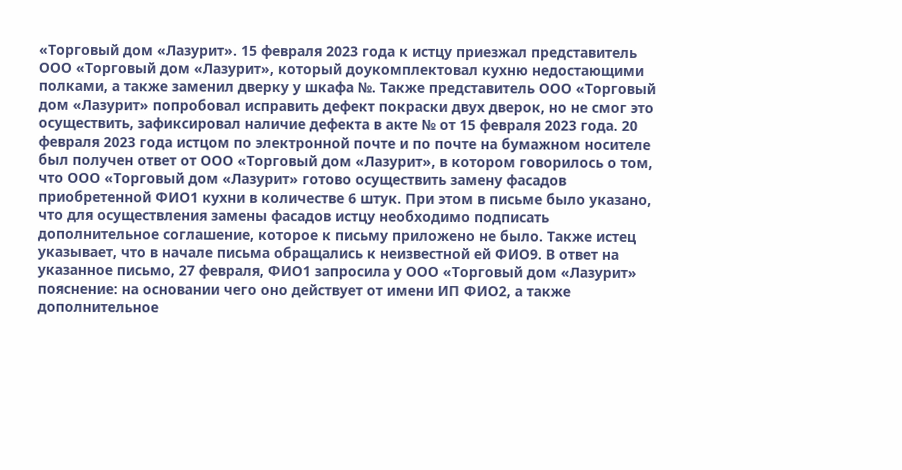«Торговый дом «Лазурит». 15 февраля 2023 года к истцу приезжал представитель ООО «Торговый дом «Лазурит», который доукомплектовал кухню недостающими полками, а также заменил дверку у шкафа №. Также представитель ООО «Торговый дом «Лазурит» попробовал исправить дефект покраски двух дверок, но не смог это осуществить, зафиксировал наличие дефекта в акте № от 15 февраля 2023 года. 20 февраля 2023 года истцом по электронной почте и по почте на бумажном носителе был получен ответ от ООО «Торговый дом «Лазурит», в котором говорилось о том, что ООО «Торговый дом «Лазурит» готово осуществить замену фасадов приобретенной ФИО1 кухни в количестве 6 штук. При этом в письме было указано, что для осуществления замены фасадов истцу необходимо подписать дополнительное соглашение, которое к письму приложено не было. Также истец указывает, что в начале письма обращались к неизвестной ей ФИО9. В ответ на указанное письмо, 27 февраля, ФИО1 запросила у ООО «Торговый дом «Лазурит» пояснение: на основании чего оно действует от имени ИП ФИО2, а также дополнительное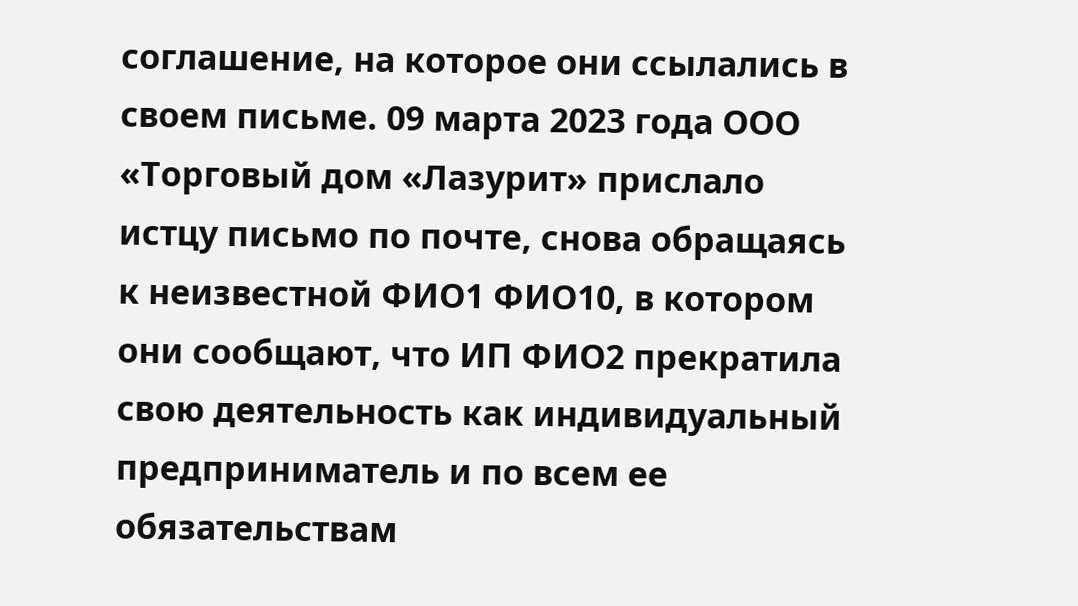соглашение, на которое они ссылались в своем письме. 09 марта 2023 года ООО «Торговый дом «Лазурит» прислало истцу письмо по почте, снова обращаясь к неизвестной ФИО1 ФИО10, в котором они сообщают, что ИП ФИО2 прекратила свою деятельность как индивидуальный предприниматель и по всем ее обязательствам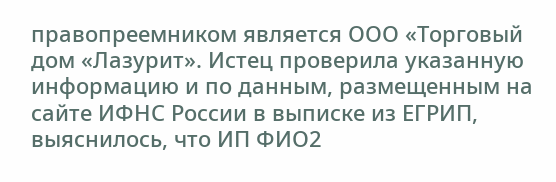правопреемником является ООО «Торговый дом «Лазурит». Истец проверила указанную информацию и по данным, размещенным на сайте ИФНС России в выписке из ЕГРИП, выяснилось, что ИП ФИО2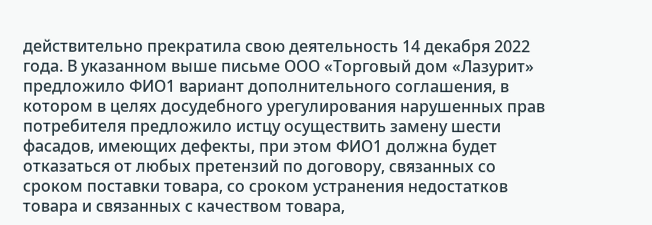действительно прекратила свою деятельность 14 декабря 2022 года. В указанном выше письме ООО «Торговый дом «Лазурит» предложило ФИО1 вариант дополнительного соглашения, в котором в целях досудебного урегулирования нарушенных прав потребителя предложило истцу осуществить замену шести фасадов, имеющих дефекты, при этом ФИО1 должна будет отказаться от любых претензий по договору, связанных со сроком поставки товара, со сроком устранения недостатков товара и связанных с качеством товара,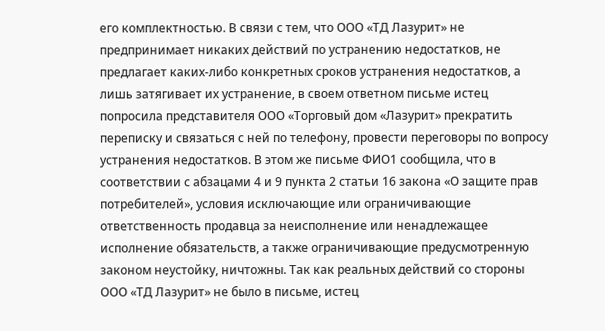его комплектностью. В связи с тем, что ООО «ТД Лазурит» не предпринимает никаких действий по устранению недостатков, не предлагает каких-либо конкретных сроков устранения недостатков, а лишь затягивает их устранение, в своем ответном письме истец попросила представителя ООО «Торговый дом «Лазурит» прекратить переписку и связаться с ней по телефону, провести переговоры по вопросу устранения недостатков. В этом же письме ФИО1 сообщила, что в соответствии с абзацами 4 и 9 пункта 2 статьи 16 закона «О защите прав потребителей», условия исключающие или ограничивающие ответственность продавца за неисполнение или ненадлежащее исполнение обязательств, а также ограничивающие предусмотренную законом неустойку, ничтожны. Так как реальных действий со стороны ООО «ТД Лазурит» не было в письме, истец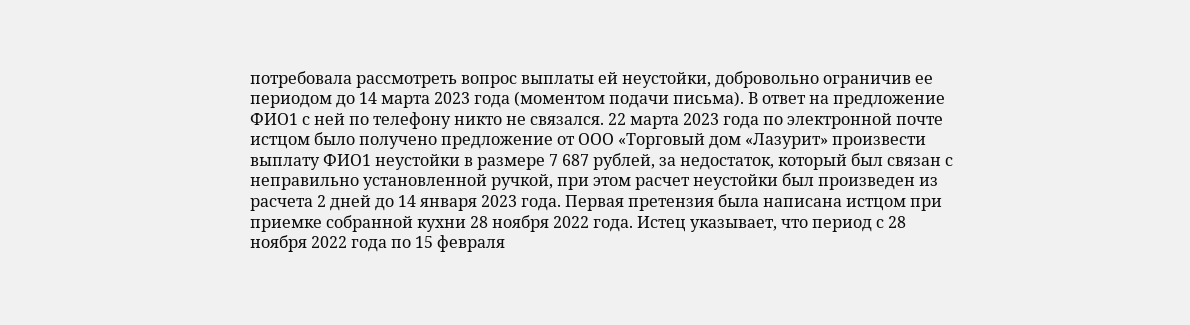потребовала рассмотреть вопрос выплаты ей неустойки, добровольно ограничив ее периодом до 14 марта 2023 года (моментом подачи письма). В ответ на предложение ФИО1 с ней по телефону никто не связался. 22 марта 2023 года по электронной почте истцом было получено предложение от ООО «Торговый дом «Лазурит» произвести выплату ФИО1 неустойки в размере 7 687 рублей, за недостаток, который был связан с неправильно установленной ручкой, при этом расчет неустойки был произведен из расчета 2 дней до 14 января 2023 года. Первая претензия была написана истцом при приемке собранной кухни 28 ноября 2022 года. Истец указывает, что период с 28 ноября 2022 года по 15 февраля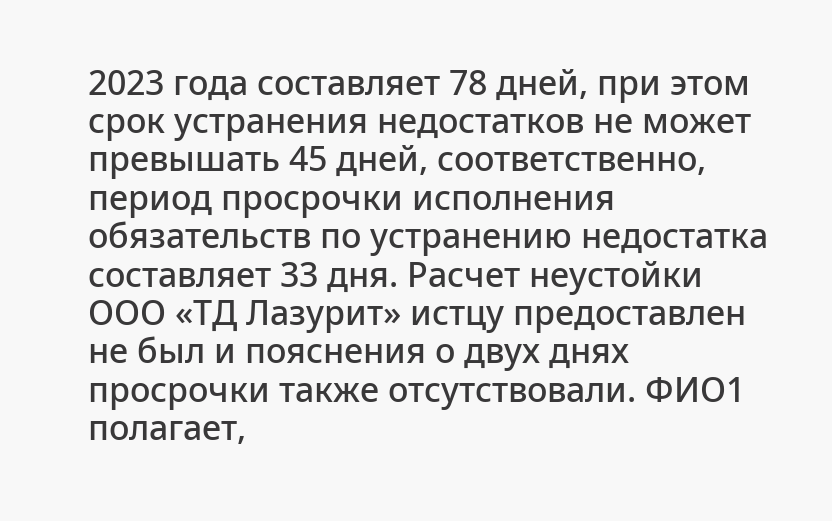2023 года составляет 78 дней, при этом срок устранения недостатков не может превышать 45 дней, соответственно, период просрочки исполнения обязательств по устранению недостатка составляет 33 дня. Расчет неустойки ООО «ТД Лазурит» истцу предоставлен не был и пояснения о двух днях просрочки также отсутствовали. ФИО1 полагает,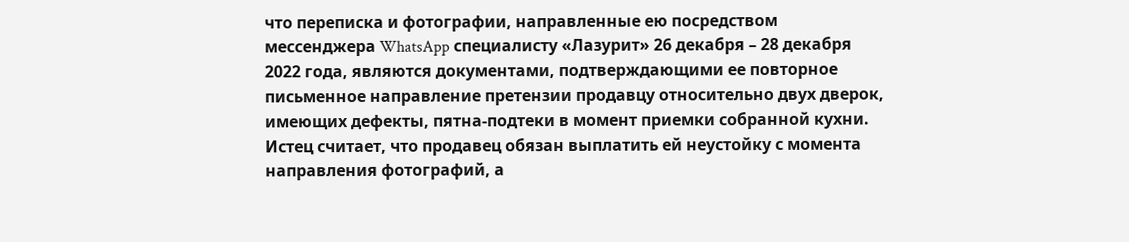что переписка и фотографии, направленные ею посредством мессенджера WhatsApp специалисту «Лазурит» 26 декабря – 28 декабря 2022 года, являются документами, подтверждающими ее повторное письменное направление претензии продавцу относительно двух дверок, имеющих дефекты, пятна-подтеки в момент приемки собранной кухни. Истец считает, что продавец обязан выплатить ей неустойку с момента направления фотографий, а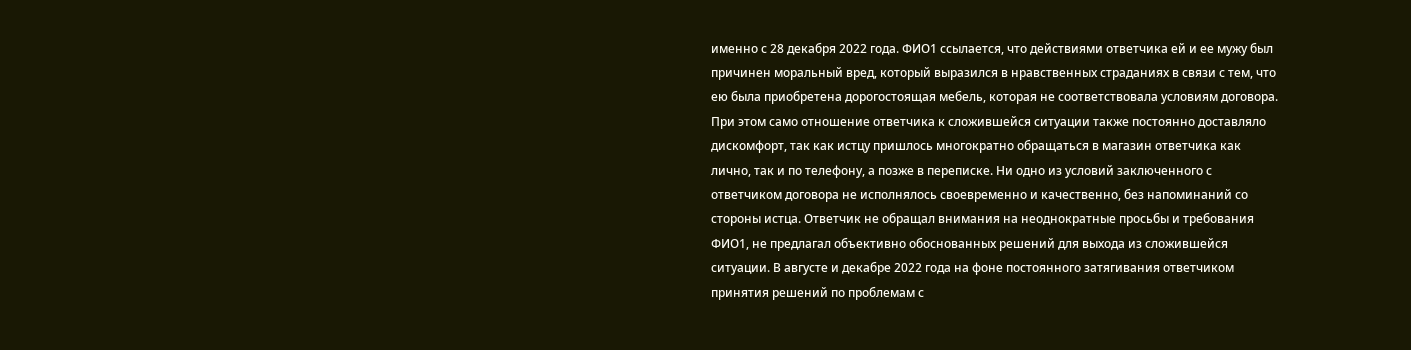именно с 28 декабря 2022 года. ФИО1 ссылается, что действиями ответчика ей и ее мужу был причинен моральный вред, который выразился в нравственных страданиях в связи с тем, что ею была приобретена дорогостоящая мебель, которая не соответствовала условиям договора. При этом само отношение ответчика к сложившейся ситуации также постоянно доставляло дискомфорт, так как истцу пришлось многократно обращаться в магазин ответчика как лично, так и по телефону, а позже в переписке. Ни одно из условий заключенного с ответчиком договора не исполнялось своевременно и качественно, без напоминаний со стороны истца. Ответчик не обращал внимания на неоднократные просьбы и требования ФИО1, не предлагал объективно обоснованных решений для выхода из сложившейся ситуации. В августе и декабре 2022 года на фоне постоянного затягивания ответчиком принятия решений по проблемам с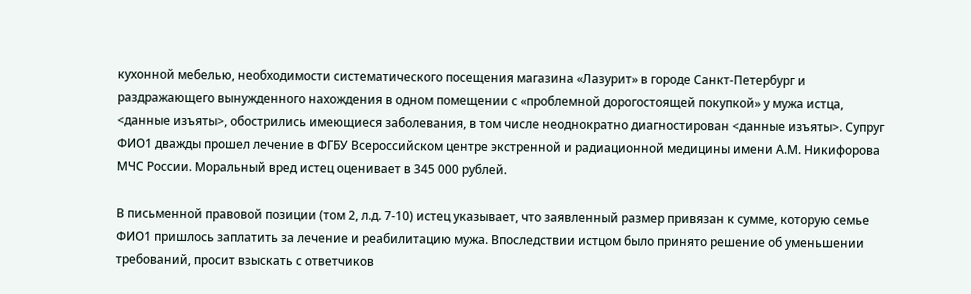кухонной мебелью, необходимости систематического посещения магазина «Лазурит» в городе Санкт-Петербург и раздражающего вынужденного нахождения в одном помещении с «проблемной дорогостоящей покупкой» у мужа истца, <данные изъяты>, обострились имеющиеся заболевания, в том числе неоднократно диагностирован <данные изъяты>. Супруг ФИО1 дважды прошел лечение в ФГБУ Всероссийском центре экстренной и радиационной медицины имени А.М. Никифорова МЧС России. Моральный вред истец оценивает в 345 000 рублей.

В письменной правовой позиции (том 2, л.д. 7-10) истец указывает, что заявленный размер привязан к сумме, которую семье ФИО1 пришлось заплатить за лечение и реабилитацию мужа. Впоследствии истцом было принято решение об уменьшении требований, просит взыскать с ответчиков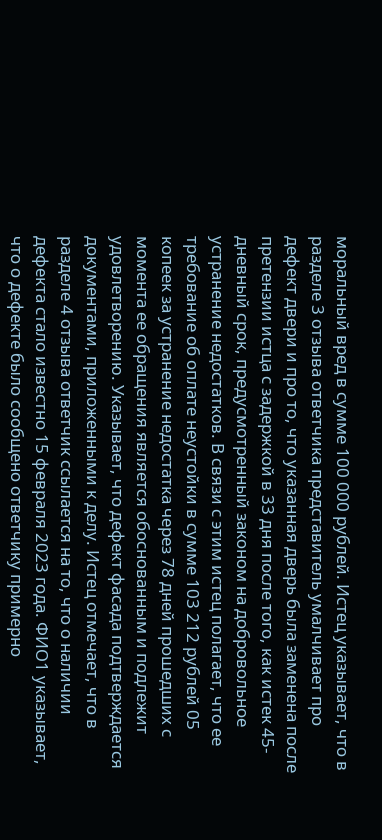моральный вред в сумме 100 000 рублей. Истец указывает, что в разделе 3 отзыва ответчика представитель умалчивает про дефект двери и про то, что указанная дверь была заменена после претензии истца с задержкой в 33 дня после того, как истек 45-дневный срок, предусмотренный законом на добровольное устранение недостатков. В связи с этим истец полагает, что ее требование об оплате неустойки в сумме 103 212 рублей 05 копеек за устранение недостатка через 78 дней прошедших с момента ее обращения является обоснованным и подлежит удовлетворению. Указывает, что дефект фасада подтверждается документами, приложенными к делу. Истец отмечает, что в разделе 4 отзыва ответчик ссылается на то, что о наличии дефекта стало известно 15 февраля 2023 года. ФИО1 указывает, что о дефекте было сообщено ответчику примерно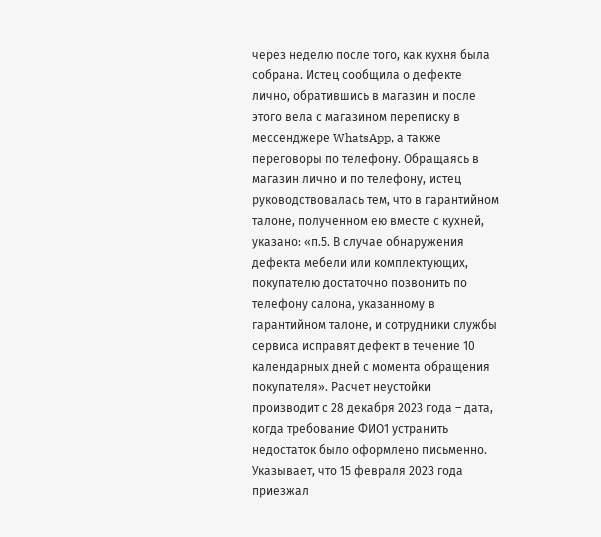через неделю после того, как кухня была собрана. Истец сообщила о дефекте лично, обратившись в магазин и после этого вела с магазином переписку в мессенджере WhatsApp, а также переговоры по телефону. Обращаясь в магазин лично и по телефону, истец руководствовалась тем, что в гарантийном талоне, полученном ею вместе с кухней, указано: «п.5. В случае обнаружения дефекта мебели или комплектующих, покупателю достаточно позвонить по телефону салона, указанному в гарантийном талоне, и сотрудники службы сервиса исправят дефект в течение 10 календарных дней с момента обращения покупателя». Расчет неустойки производит с 28 декабря 2023 года – дата, когда требование ФИО1 устранить недостаток было оформлено письменно. Указывает, что 15 февраля 2023 года приезжал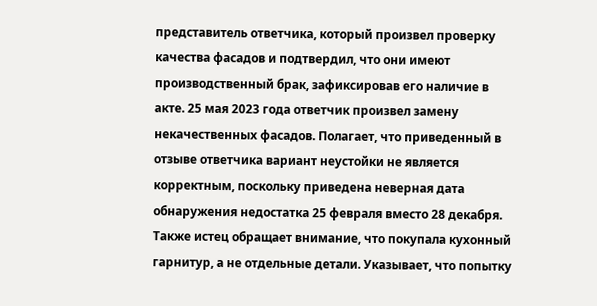представитель ответчика, который произвел проверку качества фасадов и подтвердил, что они имеют производственный брак, зафиксировав его наличие в акте. 25 мая 2023 года ответчик произвел замену некачественных фасадов. Полагает, что приведенный в отзыве ответчика вариант неустойки не является корректным, поскольку приведена неверная дата обнаружения недостатка 25 февраля вместо 28 декабря. Также истец обращает внимание, что покупала кухонный гарнитур, а не отдельные детали. Указывает, что попытку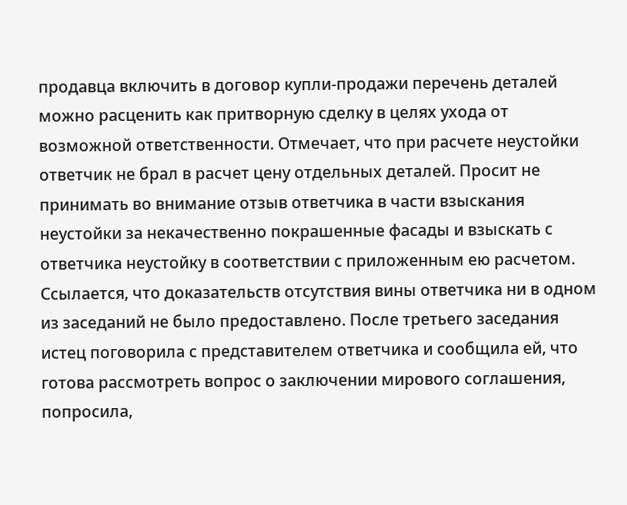продавца включить в договор купли-продажи перечень деталей можно расценить как притворную сделку в целях ухода от возможной ответственности. Отмечает, что при расчете неустойки ответчик не брал в расчет цену отдельных деталей. Просит не принимать во внимание отзыв ответчика в части взыскания неустойки за некачественно покрашенные фасады и взыскать с ответчика неустойку в соответствии с приложенным ею расчетом. Ссылается, что доказательств отсутствия вины ответчика ни в одном из заседаний не было предоставлено. После третьего заседания истец поговорила с представителем ответчика и сообщила ей, что готова рассмотреть вопрос о заключении мирового соглашения, попросила,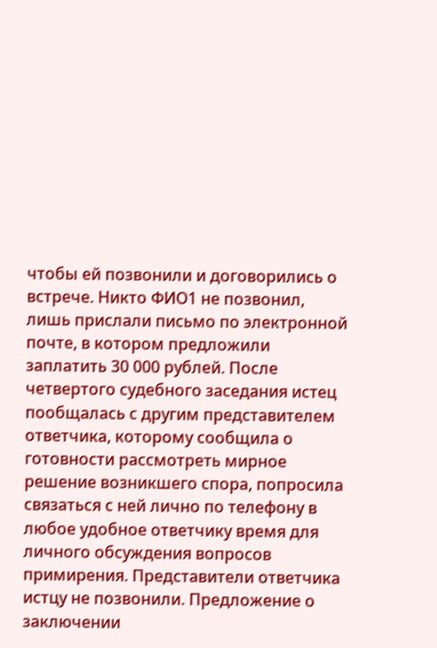чтобы ей позвонили и договорились о встрече. Никто ФИО1 не позвонил, лишь прислали письмо по электронной почте, в котором предложили заплатить 30 000 рублей. После четвертого судебного заседания истец пообщалась с другим представителем ответчика, которому сообщила о готовности рассмотреть мирное решение возникшего спора, попросила связаться с ней лично по телефону в любое удобное ответчику время для личного обсуждения вопросов примирения. Представители ответчика истцу не позвонили. Предложение о заключении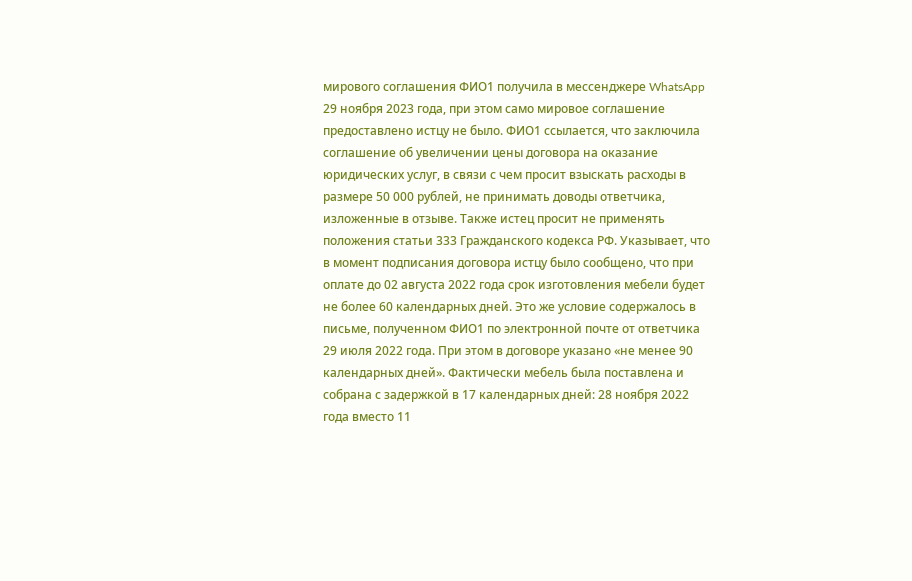мирового соглашения ФИО1 получила в мессенджере WhatsApp 29 ноября 2023 года, при этом само мировое соглашение предоставлено истцу не было. ФИО1 ссылается, что заключила соглашение об увеличении цены договора на оказание юридических услуг, в связи с чем просит взыскать расходы в размере 50 000 рублей, не принимать доводы ответчика, изложенные в отзыве. Также истец просит не применять положения статьи 333 Гражданского кодекса РФ. Указывает, что в момент подписания договора истцу было сообщено, что при оплате до 02 августа 2022 года срок изготовления мебели будет не более 60 календарных дней. Это же условие содержалось в письме, полученном ФИО1 по электронной почте от ответчика 29 июля 2022 года. При этом в договоре указано «не менее 90 календарных дней». Фактически мебель была поставлена и собрана с задержкой в 17 календарных дней: 28 ноября 2022 года вместо 11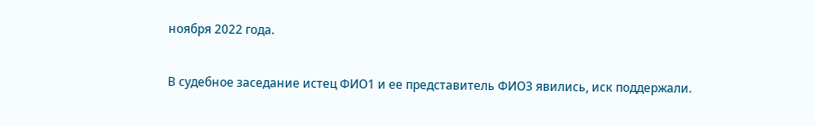ноября 2022 года.

В судебное заседание истец ФИО1 и ее представитель ФИО3 явились, иск поддержали.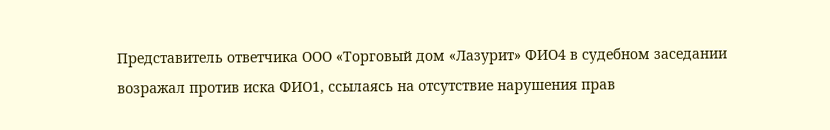Представитель ответчика ООО «Торговый дом «Лазурит» ФИО4 в судебном заседании возражал против иска ФИО1, ссылаясь на отсутствие нарушения прав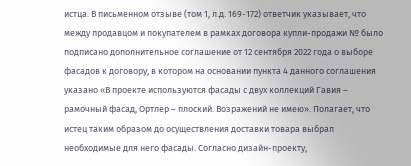истца. В письменном отзыве (том 1, л.д. 169-172) ответчик указывает, что между продавцом и покупателем в рамках договора купли-продажи № было подписано дополнительное соглашение от 12 сентября 2022 года о выборе фасадов к договору, в котором на основании пункта 4 данного соглашения указано «В проекте используются фасады с двух коллекций Гавия – рамочный фасад, Ортлер – плоский. Возражений не имею». Полагает, что истец таким образом до осуществления доставки товара выбрал необходимые для него фасады. Согласно дизайн-проекту,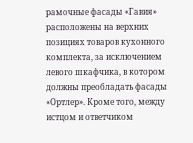рамочные фасады «Гавия» расположены на верхних позициях товаров кухонного комплекта, за исключением левого шкафчика, в котором должны преобладать фасады «Ортлер». Кроме того, между истцом и ответчиком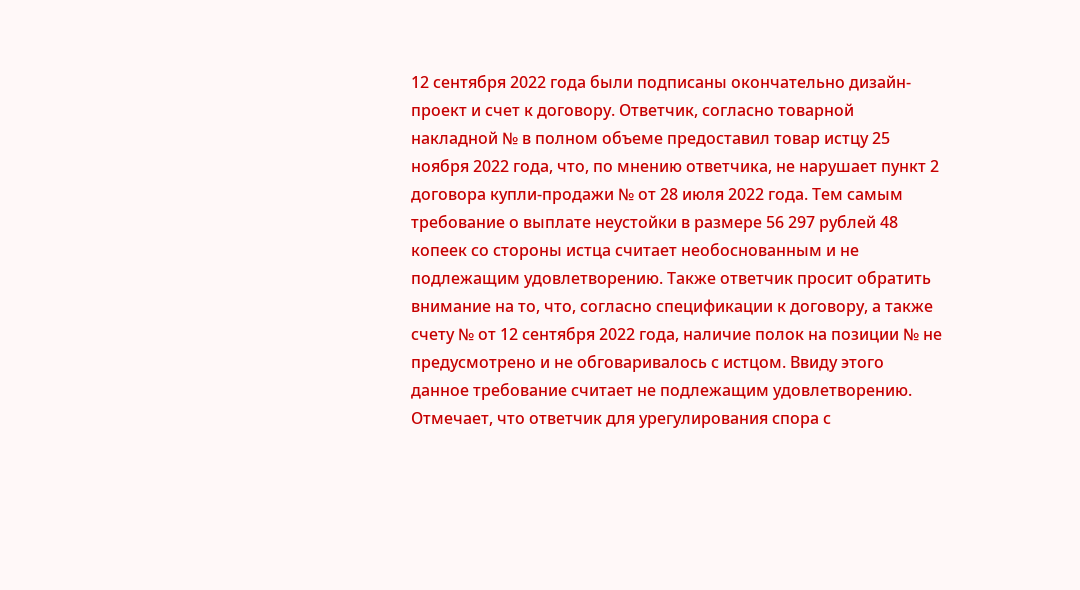12 сентября 2022 года были подписаны окончательно дизайн-проект и счет к договору. Ответчик, согласно товарной накладной № в полном объеме предоставил товар истцу 25 ноября 2022 года, что, по мнению ответчика, не нарушает пункт 2 договора купли-продажи № от 28 июля 2022 года. Тем самым требование о выплате неустойки в размере 56 297 рублей 48 копеек со стороны истца считает необоснованным и не подлежащим удовлетворению. Также ответчик просит обратить внимание на то, что, согласно спецификации к договору, а также счету № от 12 сентября 2022 года, наличие полок на позиции № не предусмотрено и не обговаривалось с истцом. Ввиду этого данное требование считает не подлежащим удовлетворению. Отмечает, что ответчик для урегулирования спора с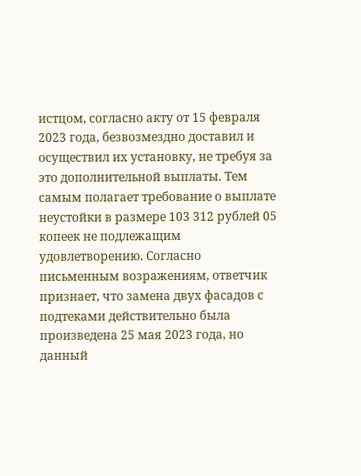истцом, согласно акту от 15 февраля 2023 года, безвозмездно доставил и осуществил их установку, не требуя за это дополнительной выплаты. Тем самым полагает требование о выплате неустойки в размере 103 312 рублей 05 копеек не подлежащим удовлетворению. Согласно письменным возражениям, ответчик признает, что замена двух фасадов с подтеками действительно была произведена 25 мая 2023 года, но данный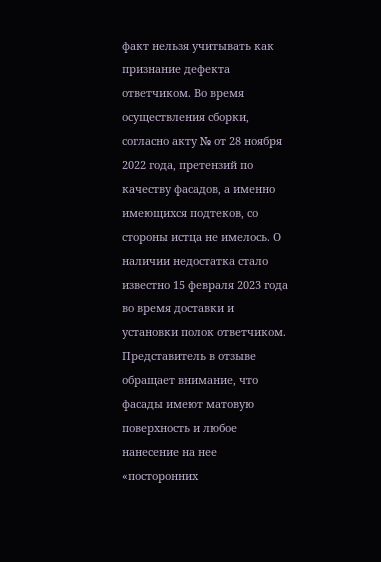факт нельзя учитывать как признание дефекта ответчиком. Во время осуществления сборки, согласно акту № от 28 ноября 2022 года, претензий по качеству фасадов, а именно имеющихся подтеков, со стороны истца не имелось. О наличии недостатка стало известно 15 февраля 2023 года во время доставки и установки полок ответчиком. Представитель в отзыве обращает внимание, что фасады имеют матовую поверхность и любое нанесение на нее «посторонних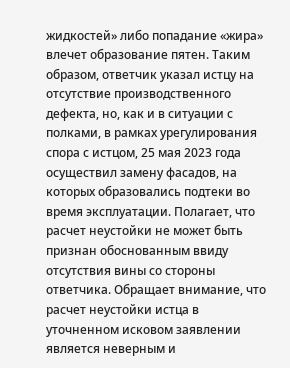жидкостей» либо попадание «жира» влечет образование пятен. Таким образом, ответчик указал истцу на отсутствие производственного дефекта, но, как и в ситуации с полками, в рамках урегулирования спора с истцом, 25 мая 2023 года осуществил замену фасадов, на которых образовались подтеки во время эксплуатации. Полагает, что расчет неустойки не может быть признан обоснованным ввиду отсутствия вины со стороны ответчика. Обращает внимание, что расчет неустойки истца в уточненном исковом заявлении является неверным и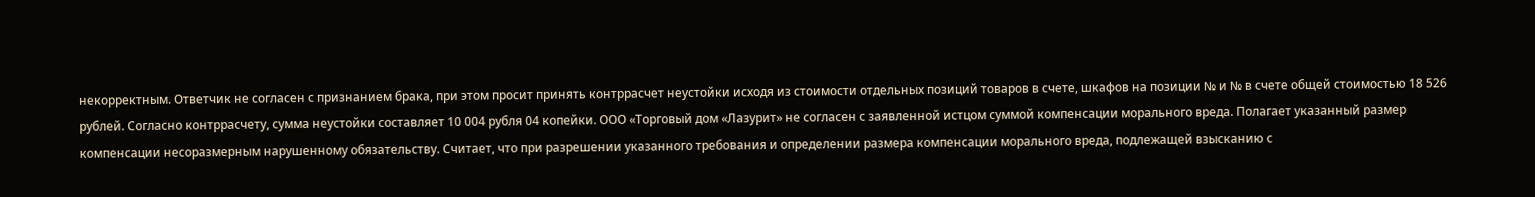некорректным. Ответчик не согласен с признанием брака, при этом просит принять контррасчет неустойки исходя из стоимости отдельных позиций товаров в счете, шкафов на позиции № и № в счете общей стоимостью 18 526 рублей. Согласно контррасчету, сумма неустойки составляет 10 004 рубля 04 копейки. ООО «Торговый дом «Лазурит» не согласен с заявленной истцом суммой компенсации морального вреда. Полагает указанный размер компенсации несоразмерным нарушенному обязательству. Считает, что при разрешении указанного требования и определении размера компенсации морального вреда, подлежащей взысканию с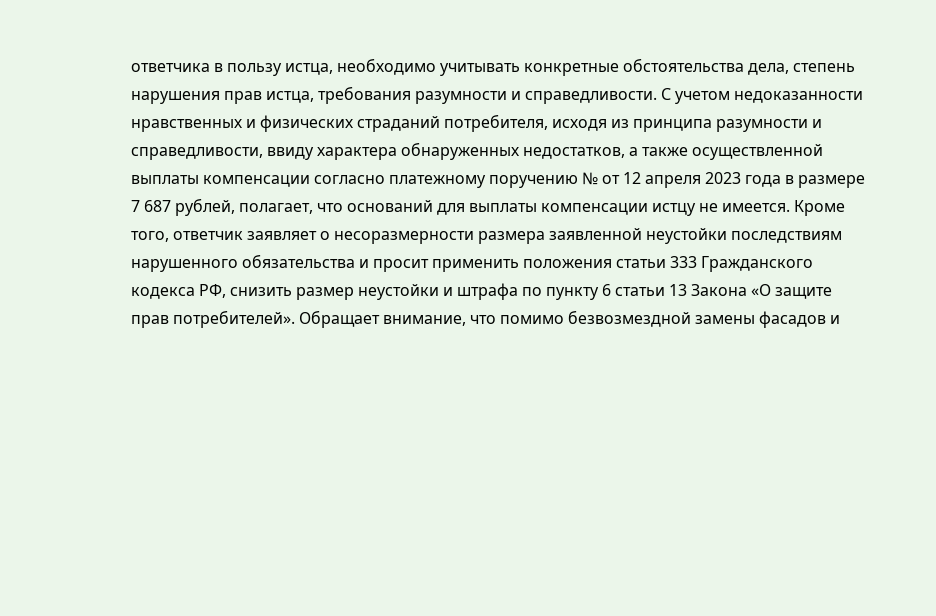ответчика в пользу истца, необходимо учитывать конкретные обстоятельства дела, степень нарушения прав истца, требования разумности и справедливости. С учетом недоказанности нравственных и физических страданий потребителя, исходя из принципа разумности и справедливости, ввиду характера обнаруженных недостатков, а также осуществленной выплаты компенсации согласно платежному поручению № от 12 апреля 2023 года в размере 7 687 рублей, полагает, что оснований для выплаты компенсации истцу не имеется. Кроме того, ответчик заявляет о несоразмерности размера заявленной неустойки последствиям нарушенного обязательства и просит применить положения статьи 333 Гражданского кодекса РФ, снизить размер неустойки и штрафа по пункту 6 статьи 13 Закона «О защите прав потребителей». Обращает внимание, что помимо безвозмездной замены фасадов и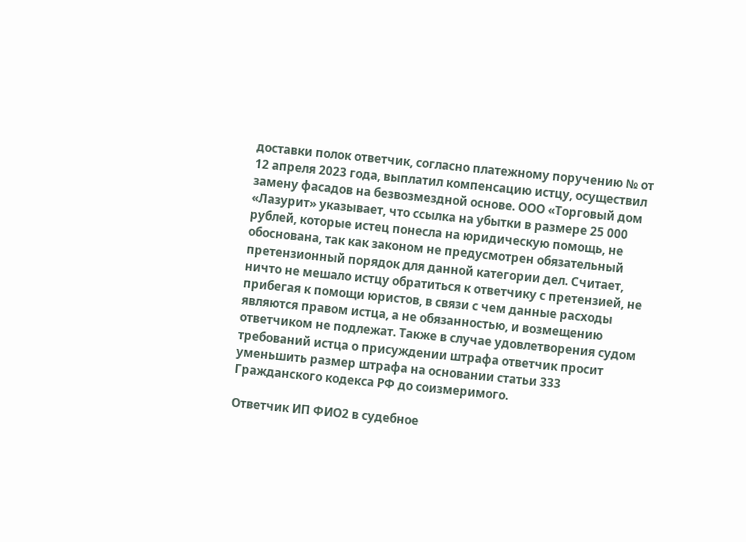доставки полок ответчик, согласно платежному поручению № от 12 апреля 2023 года, выплатил компенсацию истцу, осуществил замену фасадов на безвозмездной основе. ООО «Торговый дом «Лазурит» указывает, что ссылка на убытки в размере 25 000 рублей, которые истец понесла на юридическую помощь, не обоснована, так как законом не предусмотрен обязательный претензионный порядок для данной категории дел. Считает, ничто не мешало истцу обратиться к ответчику с претензией, не прибегая к помощи юристов, в связи с чем данные расходы являются правом истца, а не обязанностью, и возмещению ответчиком не подлежат. Также в случае удовлетворения судом требований истца о присуждении штрафа ответчик просит уменьшить размер штрафа на основании статьи 333 Гражданского кодекса РФ до соизмеримого.

Ответчик ИП ФИО2 в судебное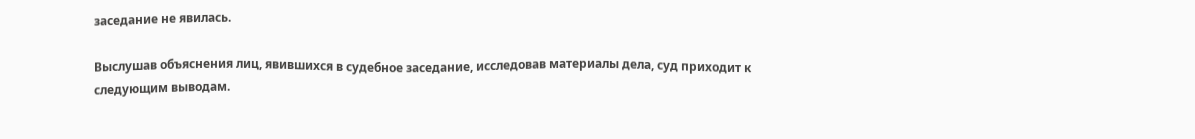заседание не явилась.

Выслушав объяснения лиц, явившихся в судебное заседание, исследовав материалы дела, суд приходит к следующим выводам.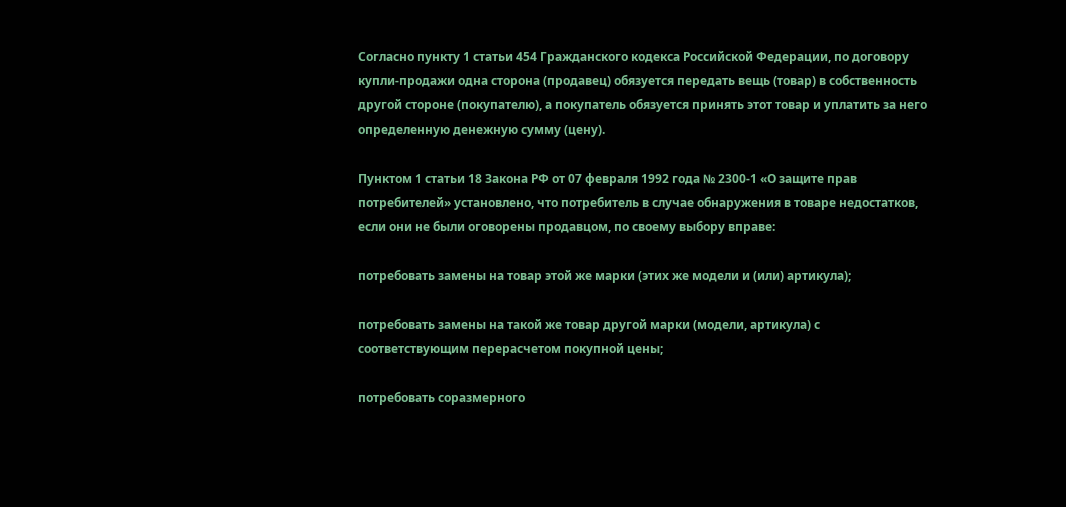Согласно пункту 1 статьи 454 Гражданского кодекса Российской Федерации, по договору купли-продажи одна сторона (продавец) обязуется передать вещь (товар) в собственность другой стороне (покупателю), а покупатель обязуется принять этот товар и уплатить за него определенную денежную сумму (цену).

Пунктом 1 статьи 18 Закона РФ от 07 февраля 1992 года № 2300-1 «О защите прав потребителей» установлено, что потребитель в случае обнаружения в товаре недостатков, если они не были оговорены продавцом, по своему выбору вправе:

потребовать замены на товар этой же марки (этих же модели и (или) артикула);

потребовать замены на такой же товар другой марки (модели, артикула) с соответствующим перерасчетом покупной цены;

потребовать соразмерного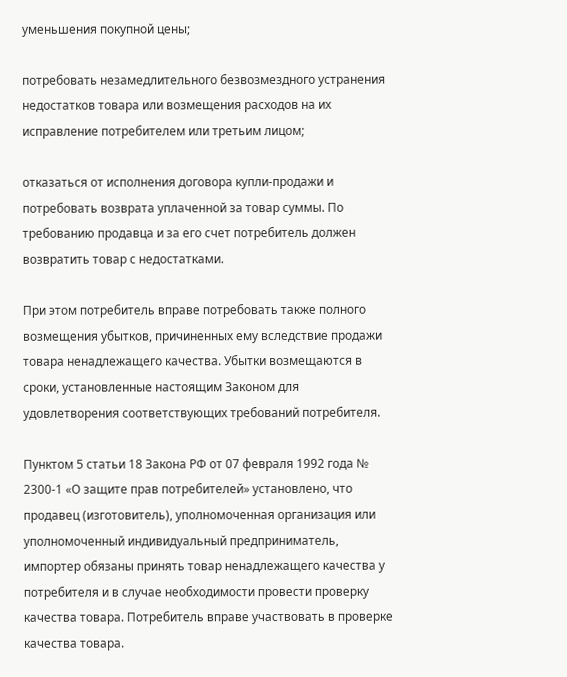уменьшения покупной цены;

потребовать незамедлительного безвозмездного устранения недостатков товара или возмещения расходов на их исправление потребителем или третьим лицом;

отказаться от исполнения договора купли-продажи и потребовать возврата уплаченной за товар суммы. По требованию продавца и за его счет потребитель должен возвратить товар с недостатками.

При этом потребитель вправе потребовать также полного возмещения убытков, причиненных ему вследствие продажи товара ненадлежащего качества. Убытки возмещаются в сроки, установленные настоящим Законом для удовлетворения соответствующих требований потребителя.

Пунктом 5 статьи 18 Закона РФ от 07 февраля 1992 года № 2300-1 «О защите прав потребителей» установлено, что продавец (изготовитель), уполномоченная организация или уполномоченный индивидуальный предприниматель, импортер обязаны принять товар ненадлежащего качества у потребителя и в случае необходимости провести проверку качества товара. Потребитель вправе участвовать в проверке качества товара.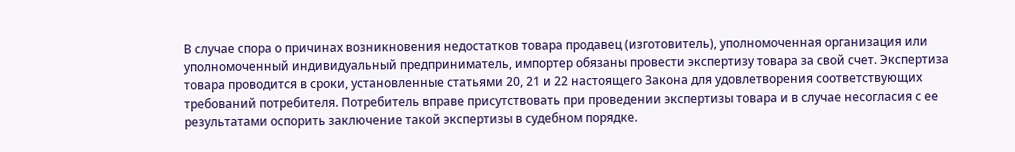В случае спора о причинах возникновения недостатков товара продавец (изготовитель), уполномоченная организация или уполномоченный индивидуальный предприниматель, импортер обязаны провести экспертизу товара за свой счет. Экспертиза товара проводится в сроки, установленные статьями 20, 21 и 22 настоящего Закона для удовлетворения соответствующих требований потребителя. Потребитель вправе присутствовать при проведении экспертизы товара и в случае несогласия с ее результатами оспорить заключение такой экспертизы в судебном порядке.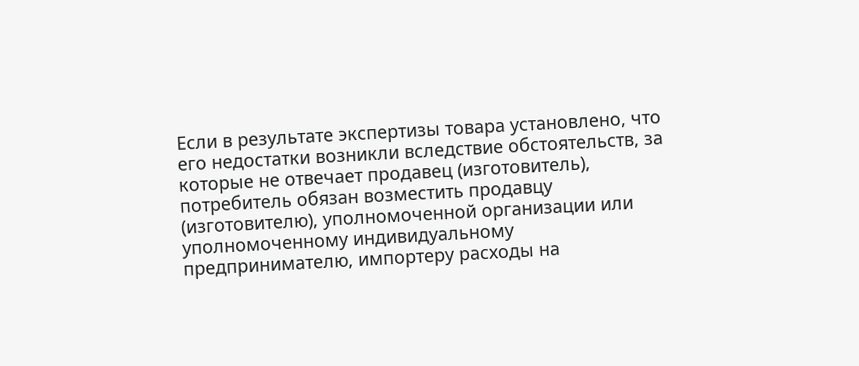Если в результате экспертизы товара установлено, что его недостатки возникли вследствие обстоятельств, за которые не отвечает продавец (изготовитель), потребитель обязан возместить продавцу (изготовителю), уполномоченной организации или уполномоченному индивидуальному предпринимателю, импортеру расходы на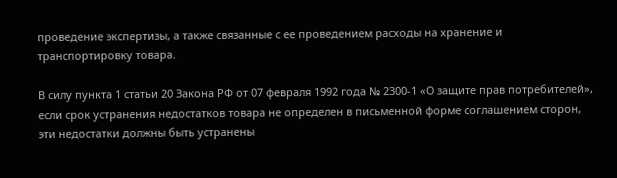проведение экспертизы, а также связанные с ее проведением расходы на хранение и транспортировку товара.

В силу пункта 1 статьи 20 Закона РФ от 07 февраля 1992 года № 2300-1 «О защите прав потребителей», если срок устранения недостатков товара не определен в письменной форме соглашением сторон, эти недостатки должны быть устранены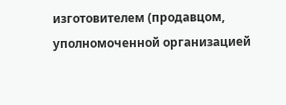изготовителем (продавцом, уполномоченной организацией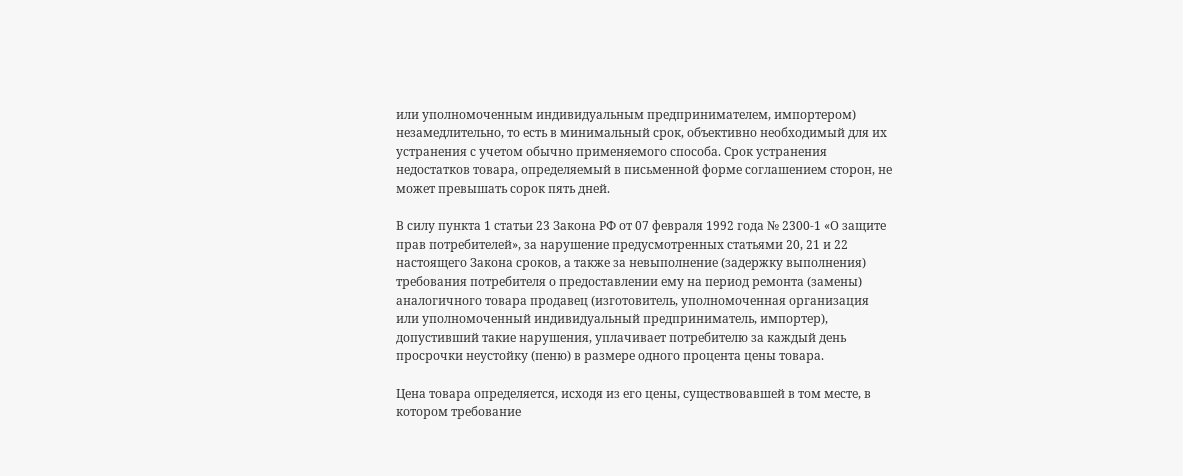или уполномоченным индивидуальным предпринимателем, импортером) незамедлительно, то есть в минимальный срок, объективно необходимый для их устранения с учетом обычно применяемого способа. Срок устранения недостатков товара, определяемый в письменной форме соглашением сторон, не может превышать сорок пять дней.

В силу пункта 1 статьи 23 Закона РФ от 07 февраля 1992 года № 2300-1 «О защите прав потребителей», за нарушение предусмотренных статьями 20, 21 и 22 настоящего Закона сроков, а также за невыполнение (задержку выполнения) требования потребителя о предоставлении ему на период ремонта (замены) аналогичного товара продавец (изготовитель, уполномоченная организация или уполномоченный индивидуальный предприниматель, импортер), допустивший такие нарушения, уплачивает потребителю за каждый день просрочки неустойку (пеню) в размере одного процента цены товара.

Цена товара определяется, исходя из его цены, существовавшей в том месте, в котором требование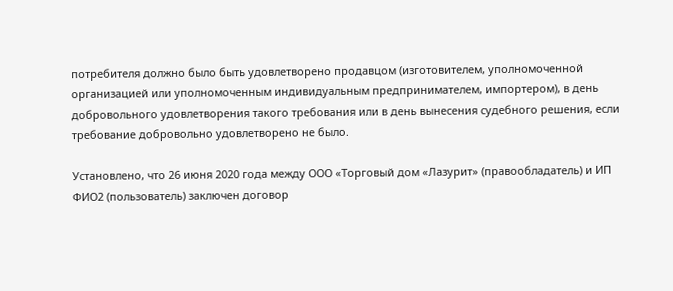потребителя должно было быть удовлетворено продавцом (изготовителем, уполномоченной организацией или уполномоченным индивидуальным предпринимателем, импортером), в день добровольного удовлетворения такого требования или в день вынесения судебного решения, если требование добровольно удовлетворено не было.

Установлено, что 26 июня 2020 года между ООО «Торговый дом «Лазурит» (правообладатель) и ИП ФИО2 (пользователь) заключен договор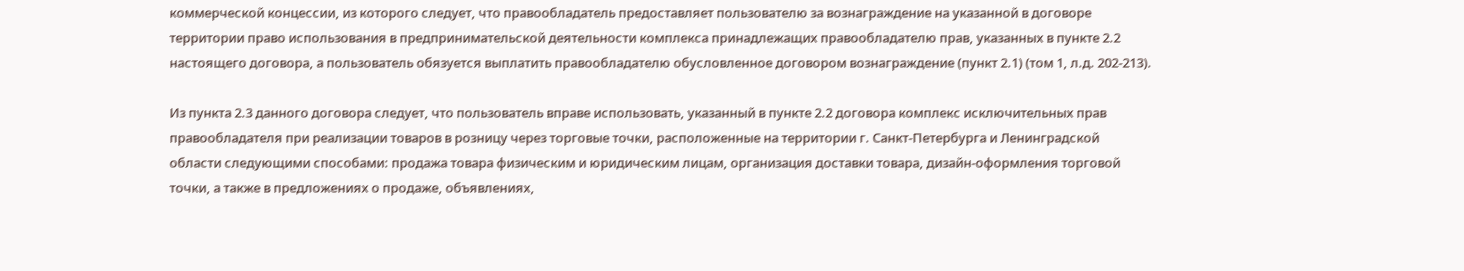коммерческой концессии, из которого следует, что правообладатель предоставляет пользователю за вознаграждение на указанной в договоре территории право использования в предпринимательской деятельности комплекса принадлежащих правообладателю прав, указанных в пункте 2.2 настоящего договора, а пользователь обязуется выплатить правообладателю обусловленное договором вознаграждение (пункт 2.1) (том 1, л.д. 202-213).

Из пункта 2.3 данного договора следует, что пользователь вправе использовать, указанный в пункте 2.2 договора комплекс исключительных прав правообладателя при реализации товаров в розницу через торговые точки, расположенные на территории г. Санкт-Петербурга и Ленинградской области следующими способами: продажа товара физическим и юридическим лицам, организация доставки товара, дизайн-оформления торговой точки, а также в предложениях о продаже, объявлениях,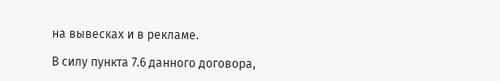на вывесках и в рекламе.

В силу пункта 7.6 данного договора,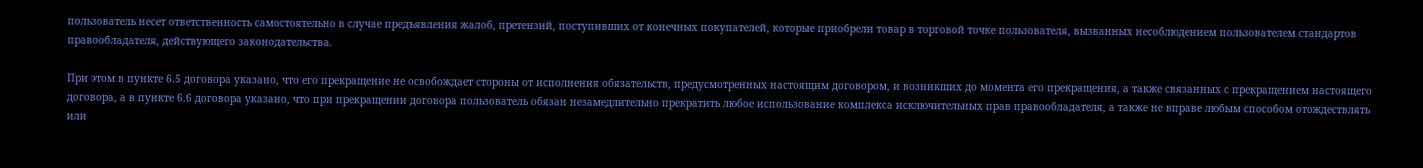пользователь несет ответственность самостоятельно в случае предъявления жалоб, претензий, поступивших от конечных покупателей, которые приобрели товар в торговой точке пользователя, вызванных несоблюдением пользователем стандартов правообладателя, действующего законодательства.

При этом в пункте 6.5 договора указано, что его прекращение не освобождает стороны от исполнения обязательств, предусмотренных настоящим договором, и возникших до момента его прекращения, а также связанных с прекращением настоящего договора, а в пункте 6.6 договора указано, что при прекращении договора пользователь обязан незамедлительно прекратить любое использование комплекса исключительных прав правообладателя, а также не вправе любым способом отождествлять или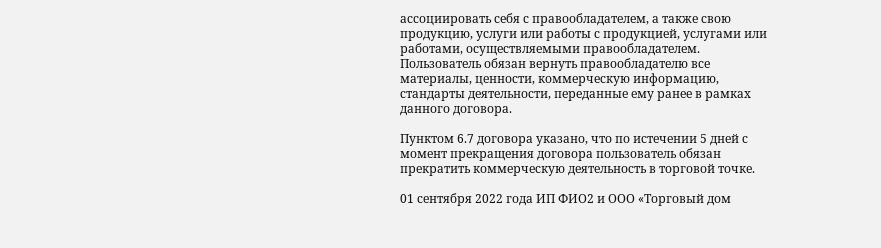ассоциировать себя с правообладателем, а также свою продукцию, услуги или работы с продукцией, услугами или работами, осуществляемыми правообладателем. Пользователь обязан вернуть правообладателю все материалы, ценности, коммерческую информацию, стандарты деятельности, переданные ему ранее в рамках данного договора.

Пунктом 6.7 договора указано, что по истечении 5 дней с момент прекращения договора пользователь обязан прекратить коммерческую деятельность в торговой точке.

01 сентября 2022 года ИП ФИО2 и ООО «Торговый дом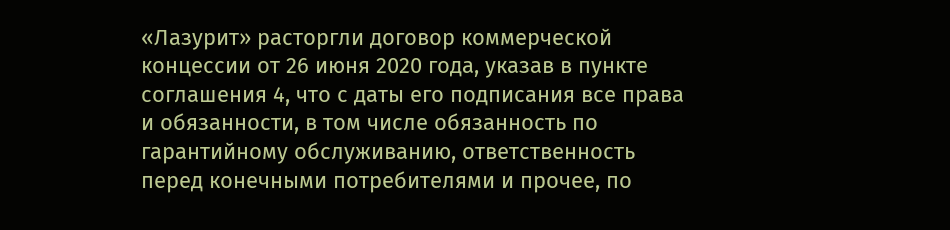«Лазурит» расторгли договор коммерческой концессии от 26 июня 2020 года, указав в пункте соглашения 4, что с даты его подписания все права и обязанности, в том числе обязанность по гарантийному обслуживанию, ответственность перед конечными потребителями и прочее, по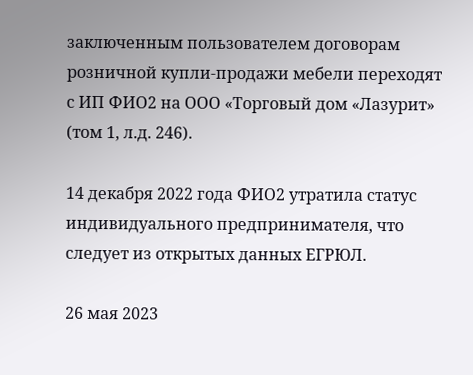заключенным пользователем договорам розничной купли-продажи мебели переходят с ИП ФИО2 на ООО «Торговый дом «Лазурит» (том 1, л.д. 246).

14 декабря 2022 года ФИО2 утратила статус индивидуального предпринимателя, что следует из открытых данных ЕГРЮЛ.

26 мая 2023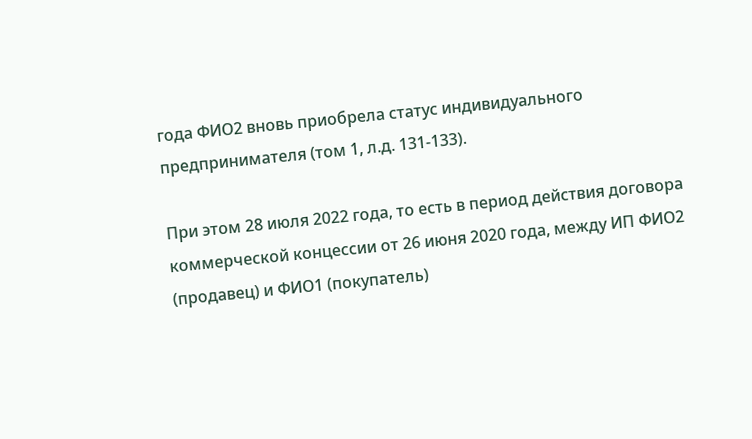года ФИО2 вновь приобрела статус индивидуального предпринимателя (том 1, л.д. 131-133).

При этом 28 июля 2022 года, то есть в период действия договора коммерческой концессии от 26 июня 2020 года, между ИП ФИО2 (продавец) и ФИО1 (покупатель)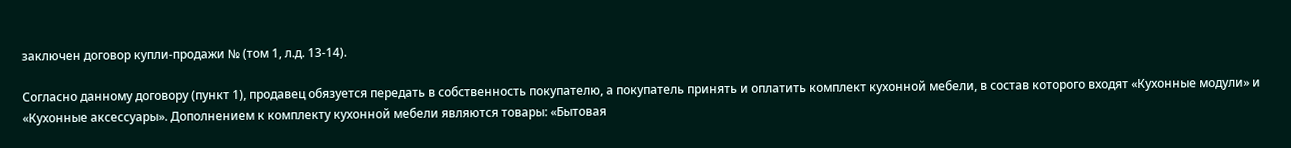заключен договор купли-продажи № (том 1, л.д. 13-14).

Согласно данному договору (пункт 1), продавец обязуется передать в собственность покупателю, а покупатель принять и оплатить комплект кухонной мебели, в состав которого входят «Кухонные модули» и «Кухонные аксессуары». Дополнением к комплекту кухонной мебели являются товары: «Бытовая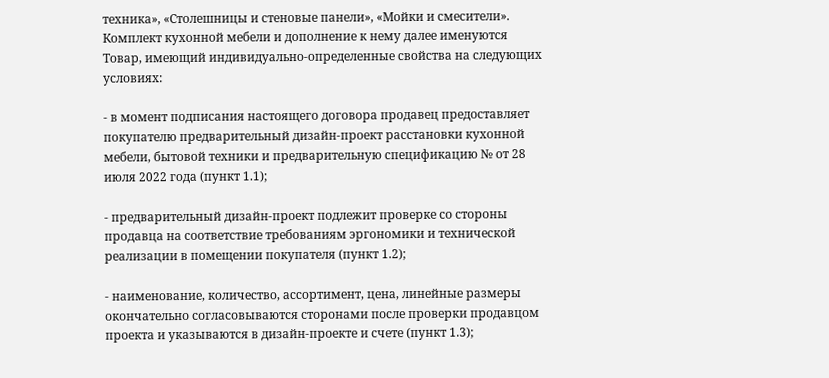техника», «Столешницы и стеновые панели», «Мойки и смесители». Комплект кухонной мебели и дополнение к нему далее именуются Товар, имеющий индивидуально-определенные свойства на следующих условиях:

- в момент подписания настоящего договора продавец предоставляет покупателю предварительный дизайн-проект расстановки кухонной мебели, бытовой техники и предварительную спецификацию № от 28 июля 2022 года (пункт 1.1);

- предварительный дизайн-проект подлежит проверке со стороны продавца на соответствие требованиям эргономики и технической реализации в помещении покупателя (пункт 1.2);

- наименование, количество, ассортимент, цена, линейные размеры окончательно согласовываются сторонами после проверки продавцом проекта и указываются в дизайн-проекте и счете (пункт 1.3);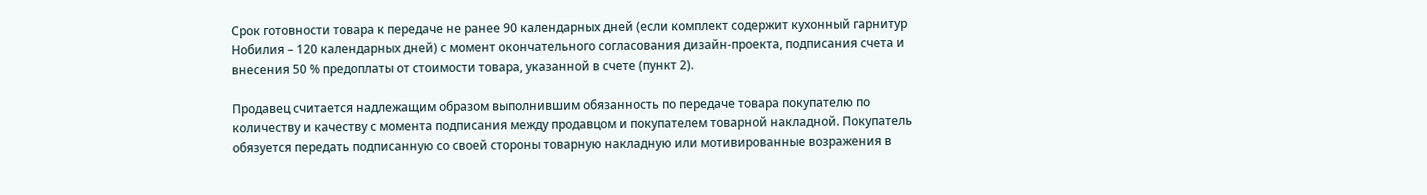Срок готовности товара к передаче не ранее 90 календарных дней (если комплект содержит кухонный гарнитур Нобилия – 120 календарных дней) с момент окончательного согласования дизайн-проекта, подписания счета и внесения 50 % предоплаты от стоимости товара, указанной в счете (пункт 2).

Продавец считается надлежащим образом выполнившим обязанность по передаче товара покупателю по количеству и качеству с момента подписания между продавцом и покупателем товарной накладной. Покупатель обязуется передать подписанную со своей стороны товарную накладную или мотивированные возражения в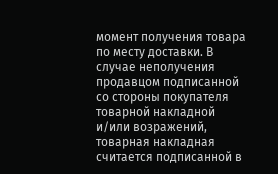момент получения товара по месту доставки. В случае неполучения продавцом подписанной со стороны покупателя товарной накладной и/или возражений, товарная накладная считается подписанной в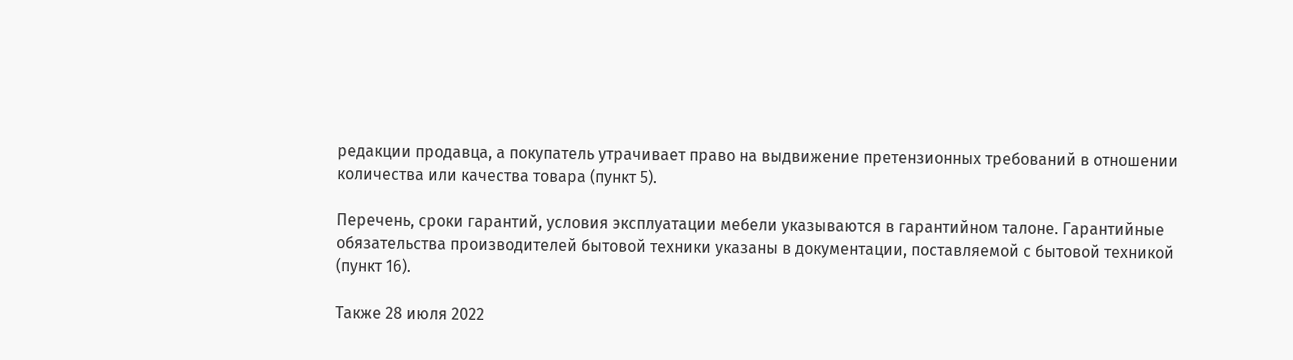редакции продавца, а покупатель утрачивает право на выдвижение претензионных требований в отношении количества или качества товара (пункт 5).

Перечень, сроки гарантий, условия эксплуатации мебели указываются в гарантийном талоне. Гарантийные обязательства производителей бытовой техники указаны в документации, поставляемой с бытовой техникой (пункт 16).

Также 28 июля 2022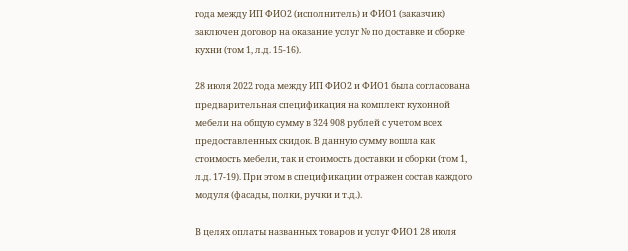года между ИП ФИО2 (исполнитель) и ФИО1 (заказчик) заключен договор на оказание услуг № по доставке и сборке кухни (том 1, л.д. 15-16).

28 июля 2022 года между ИП ФИО2 и ФИО1 была согласована предварительная спецификация на комплект кухонной мебели на общую сумму в 324 908 рублей с учетом всех предоставленных скидок. В данную сумму вошла как стоимость мебели, так и стоимость доставки и сборки (том 1, л.д. 17-19). При этом в спецификации отражен состав каждого модуля (фасады, полки, ручки и т.д.).

В целях оплаты названных товаров и услуг ФИО1 28 июля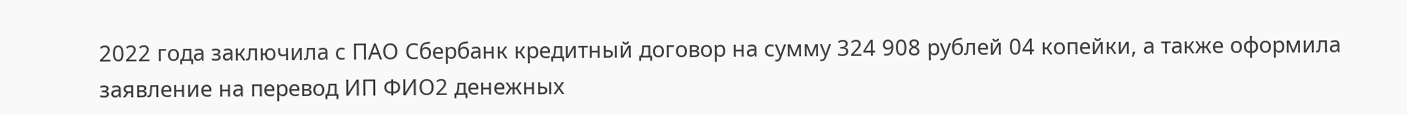2022 года заключила с ПАО Сбербанк кредитный договор на сумму 324 908 рублей 04 копейки, а также оформила заявление на перевод ИП ФИО2 денежных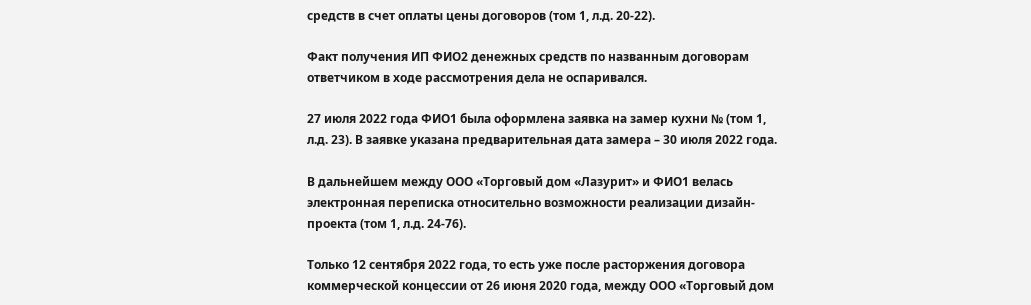средств в счет оплаты цены договоров (том 1, л.д. 20-22).

Факт получения ИП ФИО2 денежных средств по названным договорам ответчиком в ходе рассмотрения дела не оспаривался.

27 июля 2022 года ФИО1 была оформлена заявка на замер кухни № (том 1, л.д. 23). В заявке указана предварительная дата замера – 30 июля 2022 года.

В дальнейшем между ООО «Торговый дом «Лазурит» и ФИО1 велась электронная переписка относительно возможности реализации дизайн-проекта (том 1, л.д. 24-76).

Только 12 сентября 2022 года, то есть уже после расторжения договора коммерческой концессии от 26 июня 2020 года, между ООО «Торговый дом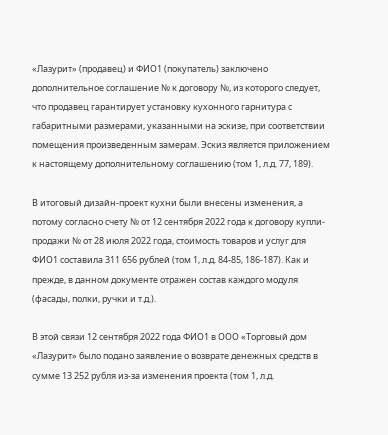«Лазурит» (продавец) и ФИО1 (покупатель) заключено дополнительное соглашение № к договору №, из которого следует, что продавец гарантирует установку кухонного гарнитура с габаритными размерами, указанными на эскизе, при соответствии помещения произведенным замерам. Эскиз является приложением к настоящему дополнительному соглашению (том 1, л.д. 77, 189).

В итоговый дизайн-проект кухни были внесены изменения, а потому согласно счету № от 12 сентября 2022 года к договору купли-продажи № от 28 июля 2022 года, стоимость товаров и услуг для ФИО1 составила 311 656 рублей (том 1, л.д. 84-85, 186-187). Как и прежде, в данном документе отражен состав каждого модуля (фасады, полки, ручки и т.д.).

В этой связи 12 сентября 2022 года ФИО1 в ООО «Торговый дом «Лазурит» было подано заявление о возврате денежных средств в сумме 13 252 рубля из-за изменения проекта (том 1, л.д.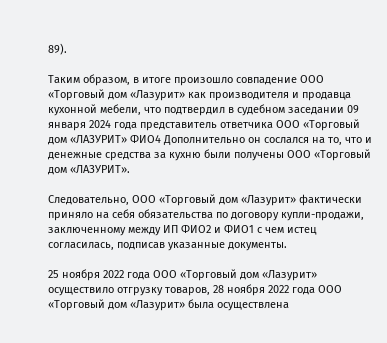89).

Таким образом, в итоге произошло совпадение ООО «Торговый дом «Лазурит» как производителя и продавца кухонной мебели, что подтвердил в судебном заседании 09 января 2024 года представитель ответчика ООО «Торговый дом «ЛАЗУРИТ» ФИО4 Дополнительно он сослался на то, что и денежные средства за кухню были получены ООО «Торговый дом «ЛАЗУРИТ».

Следовательно, ООО «Торговый дом «Лазурит» фактически приняло на себя обязательства по договору купли-продажи, заключенному между ИП ФИО2 и ФИО1 с чем истец согласилась, подписав указанные документы.

25 ноября 2022 года ООО «Торговый дом «Лазурит» осуществило отгрузку товаров, 28 ноября 2022 года ООО «Торговый дом «Лазурит» была осуществлена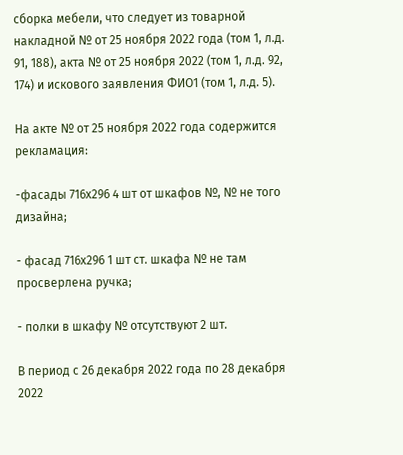сборка мебели, что следует из товарной накладной № от 25 ноября 2022 года (том 1, л.д. 91, 188), акта № от 25 ноября 2022 (том 1, л.д. 92, 174) и искового заявления ФИО1 (том 1, л.д. 5).

На акте № от 25 ноября 2022 года содержится рекламация:

-фасады 716х296 4 шт от шкафов №, № не того дизайна;

- фасад 716х296 1 шт ст. шкафа № не там просверлена ручка;

- полки в шкафу № отсутствуют 2 шт.

В период с 26 декабря 2022 года по 28 декабря 2022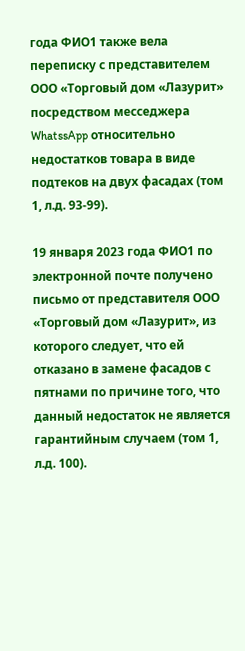года ФИО1 также вела переписку с представителем ООО «Торговый дом «Лазурит» посредством месседжера WhatssApp относительно недостатков товара в виде подтеков на двух фасадах (том 1, л.д. 93-99).

19 января 2023 года ФИО1 по электронной почте получено письмо от представителя ООО «Торговый дом «Лазурит», из которого следует, что ей отказано в замене фасадов с пятнами по причине того, что данный недостаток не является гарантийным случаем (том 1, л.д. 100).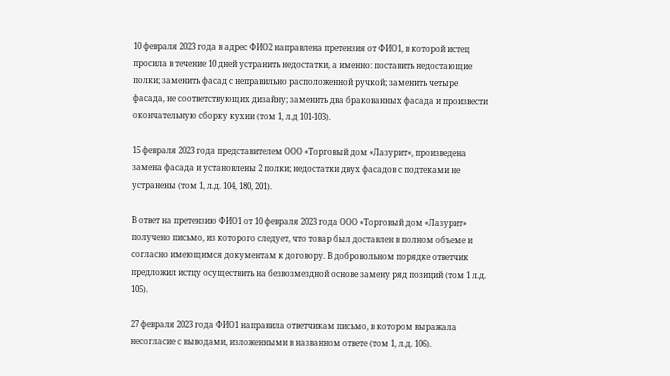10 февраля 2023 года в адрес ФИО2 направлена претензия от ФИО1, в которой истец просила в течение 10 дней устранить недостатки, а именно: поставить недостающие полки; заменить фасад с неправильно расположенной ручкой; заменить четыре фасада, не соответствующих дизайну; заменить два бракованных фасада и произвести окончательную сборку кухни (том 1, л.д 101-103).

15 февраля 2023 года представителем ООО «Торговый дом «Лазурит», произведена замена фасада и установлены 2 полки; недостатки двух фасадов с подтеками не устранены (том 1, л.д. 104, 180, 201).

В ответ на претензию ФИО1 от 10 февраля 2023 года ООО «Торговый дом «Лазурит» получено письмо, из которого следует, что товар был доставлен в полном объеме и согласно имеющимся документам к договору. В добровольном порядке ответчик предложил истцу осуществить на безвозмездной основе замену ряд позиций (том 1 л.д. 105).

27 февраля 2023 года ФИО1 направила ответчикам письмо, в котором выражала несогласие с выводами, изложенными в названном ответе (том 1, л.д. 106).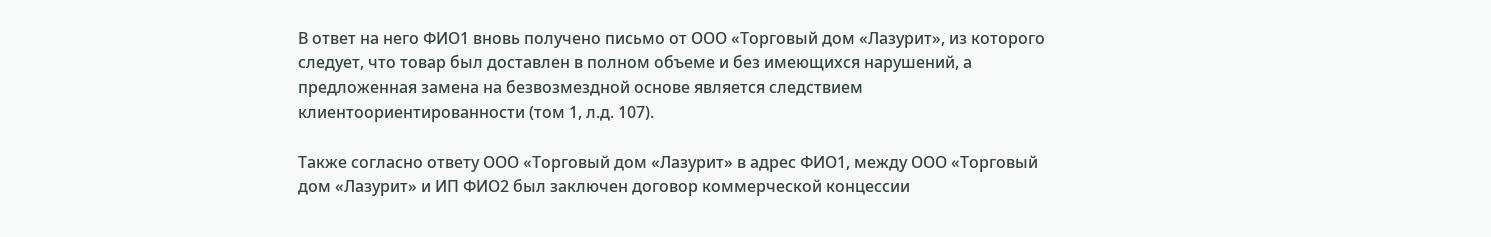В ответ на него ФИО1 вновь получено письмо от ООО «Торговый дом «Лазурит», из которого следует, что товар был доставлен в полном объеме и без имеющихся нарушений, а предложенная замена на безвозмездной основе является следствием клиентоориентированности (том 1, л.д. 107).

Также согласно ответу ООО «Торговый дом «Лазурит» в адрес ФИО1, между ООО «Торговый дом «Лазурит» и ИП ФИО2 был заключен договор коммерческой концессии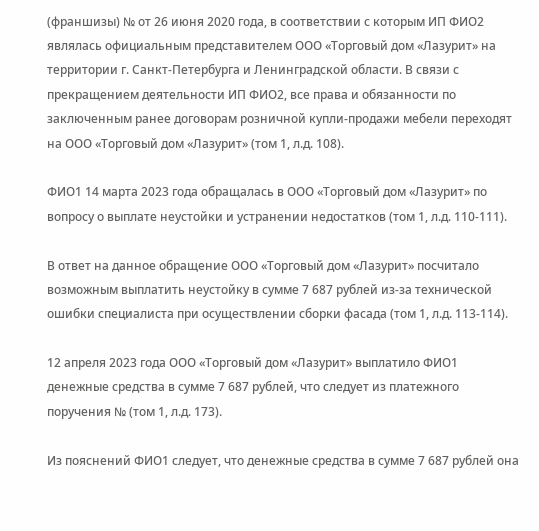(франшизы) № от 26 июня 2020 года, в соответствии с которым ИП ФИО2 являлась официальным представителем ООО «Торговый дом «Лазурит» на территории г. Санкт-Петербурга и Ленинградской области. В связи с прекращением деятельности ИП ФИО2, все права и обязанности по заключенным ранее договорам розничной купли-продажи мебели переходят на ООО «Торговый дом «Лазурит» (том 1, л.д. 108).

ФИО1 14 марта 2023 года обращалась в ООО «Торговый дом «Лазурит» по вопросу о выплате неустойки и устранении недостатков (том 1, л.д. 110-111).

В ответ на данное обращение ООО «Торговый дом «Лазурит» посчитало возможным выплатить неустойку в сумме 7 687 рублей из-за технической ошибки специалиста при осуществлении сборки фасада (том 1, л.д. 113-114).

12 апреля 2023 года ООО «Торговый дом «Лазурит» выплатило ФИО1 денежные средства в сумме 7 687 рублей, что следует из платежного поручения № (том 1, л.д. 173).

Из пояснений ФИО1 следует, что денежные средства в сумме 7 687 рублей она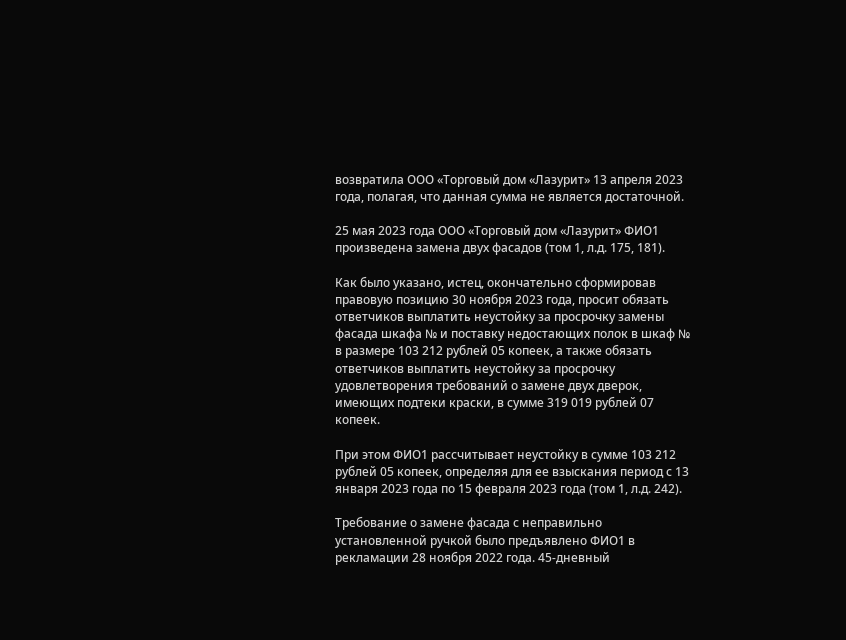возвратила ООО «Торговый дом «Лазурит» 13 апреля 2023 года, полагая, что данная сумма не является достаточной.

25 мая 2023 года ООО «Торговый дом «Лазурит» ФИО1 произведена замена двух фасадов (том 1, л.д. 175, 181).

Как было указано, истец, окончательно сформировав правовую позицию 30 ноября 2023 года, просит обязать ответчиков выплатить неустойку за просрочку замены фасада шкафа № и поставку недостающих полок в шкаф № в размере 103 212 рублей 05 копеек, а также обязать ответчиков выплатить неустойку за просрочку удовлетворения требований о замене двух дверок, имеющих подтеки краски, в сумме 319 019 рублей 07 копеек.

При этом ФИО1 рассчитывает неустойку в сумме 103 212 рублей 05 копеек, определяя для ее взыскания период с 13 января 2023 года по 15 февраля 2023 года (том 1, л.д. 242).

Требование о замене фасада с неправильно установленной ручкой было предъявлено ФИО1 в рекламации 28 ноября 2022 года. 45-дневный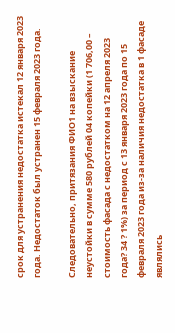срок для устранения недостатка истекал 12 января 2023 года. Недостаток был устранен 15 февраля 2023 года.

Следовательно, притязания ФИО1 на взыскание неустойки в сумме 580 рублей 04 копейки (1 706,00 – стоимость фасада с недостатком на 12 апреля 2023 года? 34 ? 1%) за период с 13 января 2023 года по 15 февраля 2023 года из-за наличия недостатка в 1 фасаде являлись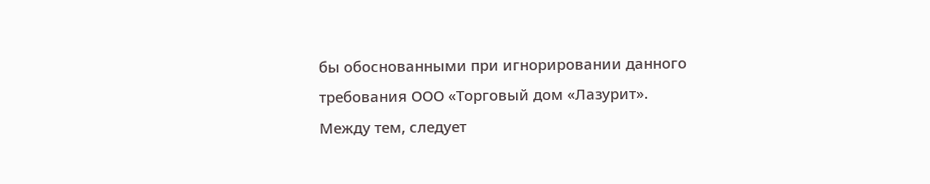бы обоснованными при игнорировании данного требования ООО «Торговый дом «Лазурит». Между тем, следует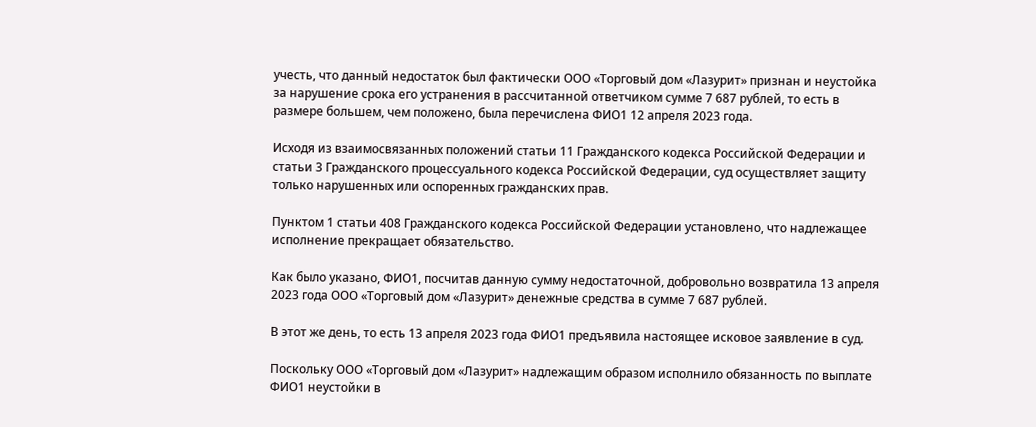учесть, что данный недостаток был фактически ООО «Торговый дом «Лазурит» признан и неустойка за нарушение срока его устранения в рассчитанной ответчиком сумме 7 687 рублей, то есть в размере большем, чем положено, была перечислена ФИО1 12 апреля 2023 года.

Исходя из взаимосвязанных положений статьи 11 Гражданского кодекса Российской Федерации и статьи 3 Гражданского процессуального кодекса Российской Федерации, суд осуществляет защиту только нарушенных или оспоренных гражданских прав.

Пунктом 1 статьи 408 Гражданского кодекса Российской Федерации установлено, что надлежащее исполнение прекращает обязательство.

Как было указано, ФИО1, посчитав данную сумму недостаточной, добровольно возвратила 13 апреля 2023 года ООО «Торговый дом «Лазурит» денежные средства в сумме 7 687 рублей.

В этот же день, то есть 13 апреля 2023 года ФИО1 предъявила настоящее исковое заявление в суд.

Поскольку ООО «Торговый дом «Лазурит» надлежащим образом исполнило обязанность по выплате ФИО1 неустойки в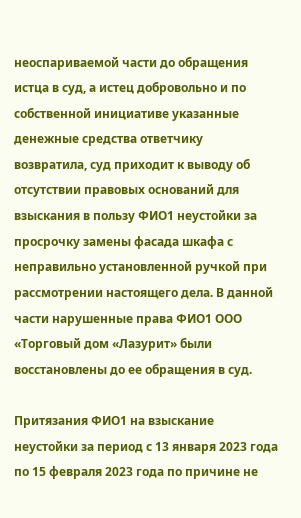неоспариваемой части до обращения истца в суд, а истец добровольно и по собственной инициативе указанные денежные средства ответчику возвратила, суд приходит к выводу об отсутствии правовых оснований для взыскания в пользу ФИО1 неустойки за просрочку замены фасада шкафа с неправильно установленной ручкой при рассмотрении настоящего дела. В данной части нарушенные права ФИО1 ООО «Торговый дом «Лазурит» были восстановлены до ее обращения в суд.

Притязания ФИО1 на взыскание неустойки за период с 13 января 2023 года по 15 февраля 2023 года по причине не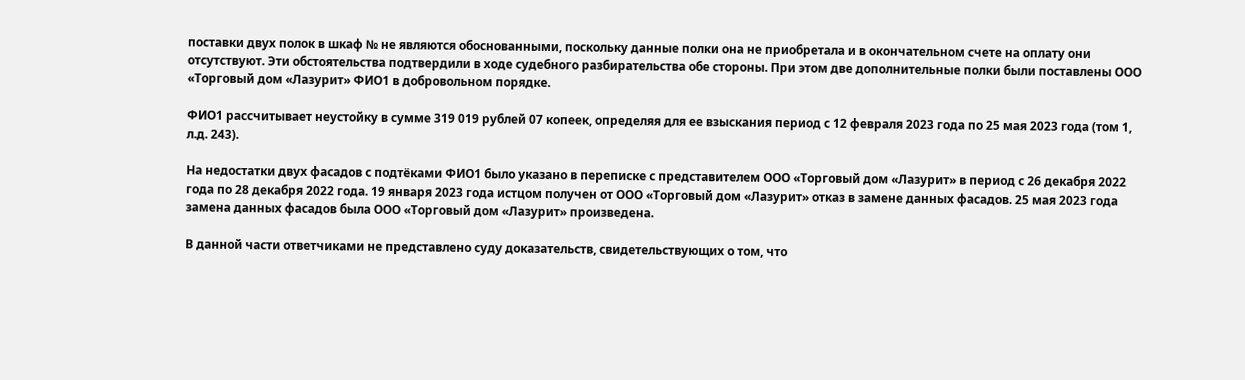поставки двух полок в шкаф № не являются обоснованными, поскольку данные полки она не приобретала и в окончательном счете на оплату они отсутствуют. Эти обстоятельства подтвердили в ходе судебного разбирательства обе стороны. При этом две дополнительные полки были поставлены ООО «Торговый дом «Лазурит» ФИО1 в добровольном порядке.

ФИО1 рассчитывает неустойку в сумме 319 019 рублей 07 копеек, определяя для ее взыскания период с 12 февраля 2023 года по 25 мая 2023 года (том 1, л.д. 243).

На недостатки двух фасадов с подтёками ФИО1 было указано в переписке с представителем ООО «Торговый дом «Лазурит» в период с 26 декабря 2022 года по 28 декабря 2022 года. 19 января 2023 года истцом получен от ООО «Торговый дом «Лазурит» отказ в замене данных фасадов. 25 мая 2023 года замена данных фасадов была ООО «Торговый дом «Лазурит» произведена.

В данной части ответчиками не представлено суду доказательств, свидетельствующих о том, что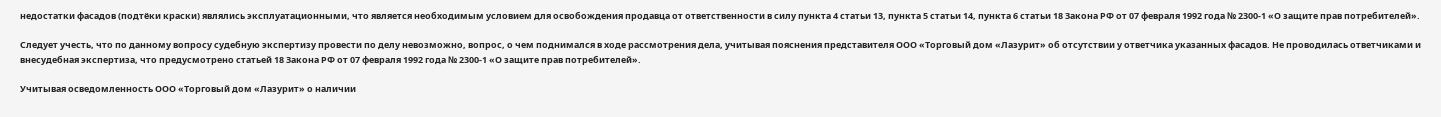недостатки фасадов (подтёки краски) являлись эксплуатационными, что является необходимым условием для освобождения продавца от ответственности в силу пункта 4 статьи 13, пункта 5 статьи 14, пункта 6 статьи 18 Закона РФ от 07 февраля 1992 года № 2300-1 «О защите прав потребителей».

Следует учесть, что по данному вопросу судебную экспертизу провести по делу невозможно, вопрос, о чем поднимался в ходе рассмотрения дела, учитывая пояснения представителя ООО «Торговый дом «Лазурит» об отсутствии у ответчика указанных фасадов. Не проводилась ответчиками и внесудебная экспертиза, что предусмотрено статьей 18 Закона РФ от 07 февраля 1992 года № 2300-1 «О защите прав потребителей».

Учитывая осведомленность ООО «Торговый дом «Лазурит» о наличии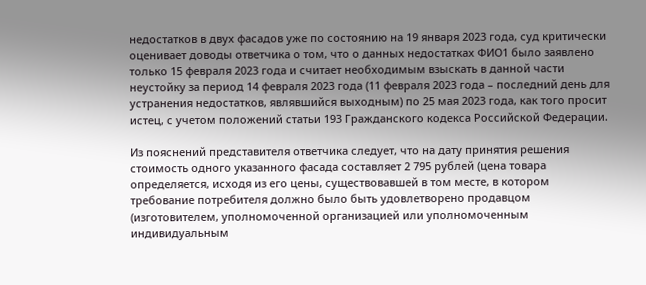недостатков в двух фасадов уже по состоянию на 19 января 2023 года, суд критически оценивает доводы ответчика о том, что о данных недостатках ФИО1 было заявлено только 15 февраля 2023 года и считает необходимым взыскать в данной части неустойку за период 14 февраля 2023 года (11 февраля 2023 года – последний день для устранения недостатков, являвшийся выходным) по 25 мая 2023 года, как того просит истец, с учетом положений статьи 193 Гражданского кодекса Российской Федерации.

Из пояснений представителя ответчика следует, что на дату принятия решения стоимость одного указанного фасада составляет 2 795 рублей (цена товара определяется, исходя из его цены, существовавшей в том месте, в котором требование потребителя должно было быть удовлетворено продавцом (изготовителем, уполномоченной организацией или уполномоченным индивидуальным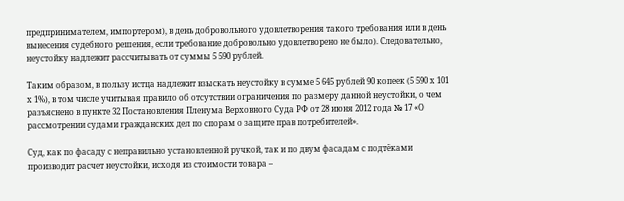предпринимателем, импортером), в день добровольного удовлетворения такого требования или в день вынесения судебного решения, если требование добровольно удовлетворено не было). Следовательно, неустойку надлежит рассчитывать от суммы 5 590 рублей.

Таким образом, в пользу истца надлежит взыскать неустойку в сумме 5 645 рублей 90 копеек (5 590 х 101 х 1%), в том числе учитывая правило об отсутствии ограничения по размеру данной неустойки, о чем разъяснено в пункте 32 Постановления Пленума Верховного Суда РФ от 28 июня 2012 года № 17 «О рассмотрении судами гражданских дел по спорам о защите прав потребителей».

Суд, как по фасаду с неправильно установленной ручкой, так и по двум фасадам с подтёками производит расчет неустойки, исходя из стоимости товара –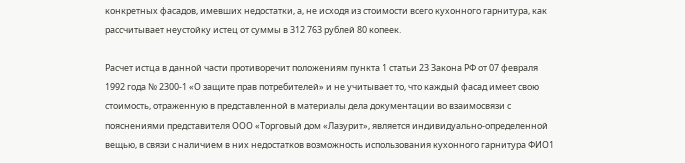конкретных фасадов, имевших недостатки, а, не исходя из стоимости всего кухонного гарнитура, как рассчитывает неустойку истец от суммы в 312 763 рублей 80 копеек.

Расчет истца в данной части противоречит положениям пункта 1 статьи 23 Закона РФ от 07 февраля 1992 года № 2300-1 «О защите прав потребителей» и не учитывает то, что каждый фасад имеет свою стоимость, отраженную в представленной в материалы дела документации во взаимосвязи с пояснениями представителя ООО «Торговый дом «Лазурит», является индивидуально-определенной вещью, в связи с наличием в них недостатков возможность использования кухонного гарнитура ФИО1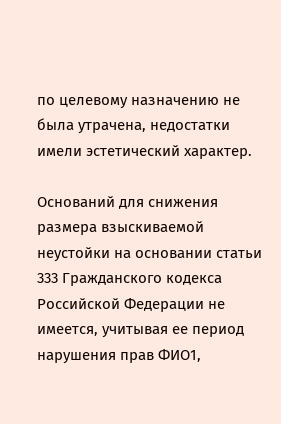по целевому назначению не была утрачена, недостатки имели эстетический характер.

Оснований для снижения размера взыскиваемой неустойки на основании статьи 333 Гражданского кодекса Российской Федерации не имеется, учитывая ее период нарушения прав ФИО1,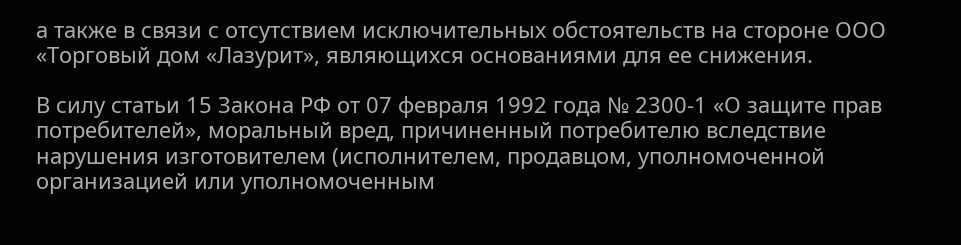а также в связи с отсутствием исключительных обстоятельств на стороне ООО «Торговый дом «Лазурит», являющихся основаниями для ее снижения.

В силу статьи 15 Закона РФ от 07 февраля 1992 года № 2300-1 «О защите прав потребителей», моральный вред, причиненный потребителю вследствие нарушения изготовителем (исполнителем, продавцом, уполномоченной организацией или уполномоченным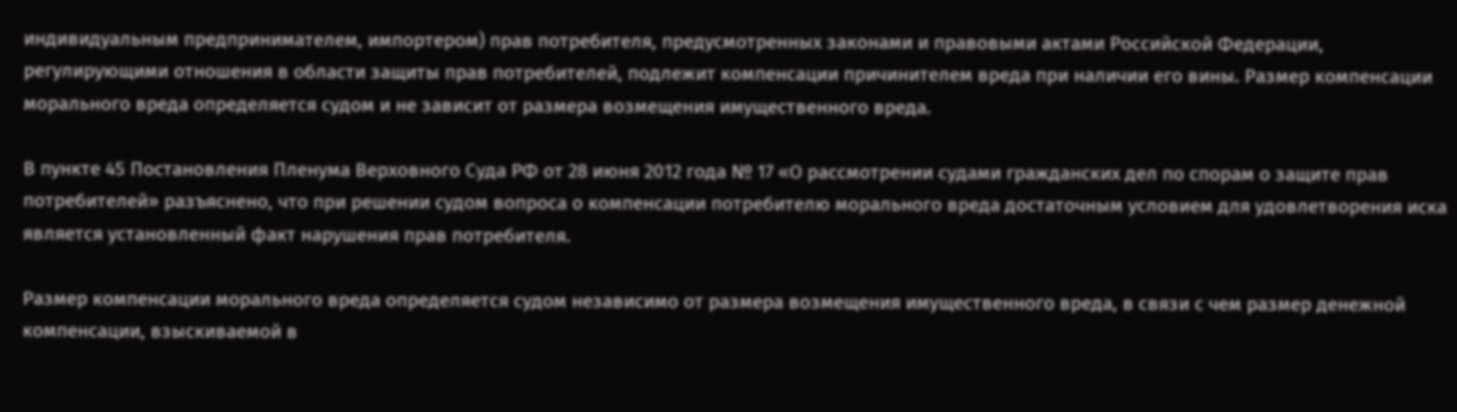индивидуальным предпринимателем, импортером) прав потребителя, предусмотренных законами и правовыми актами Российской Федерации, регулирующими отношения в области защиты прав потребителей, подлежит компенсации причинителем вреда при наличии его вины. Размер компенсации морального вреда определяется судом и не зависит от размера возмещения имущественного вреда.

В пункте 45 Постановления Пленума Верховного Суда РФ от 28 июня 2012 года № 17 «О рассмотрении судами гражданских дел по спорам о защите прав потребителей» разъяснено, что при решении судом вопроса о компенсации потребителю морального вреда достаточным условием для удовлетворения иска является установленный факт нарушения прав потребителя.

Размер компенсации морального вреда определяется судом независимо от размера возмещения имущественного вреда, в связи с чем размер денежной компенсации, взыскиваемой в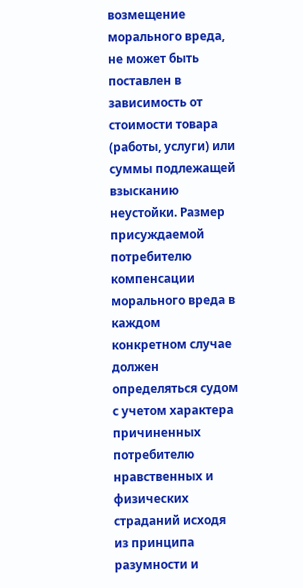возмещение морального вреда, не может быть поставлен в зависимость от стоимости товара (работы, услуги) или суммы подлежащей взысканию неустойки. Размер присуждаемой потребителю компенсации морального вреда в каждом конкретном случае должен определяться судом с учетом характера причиненных потребителю нравственных и физических страданий исходя из принципа разумности и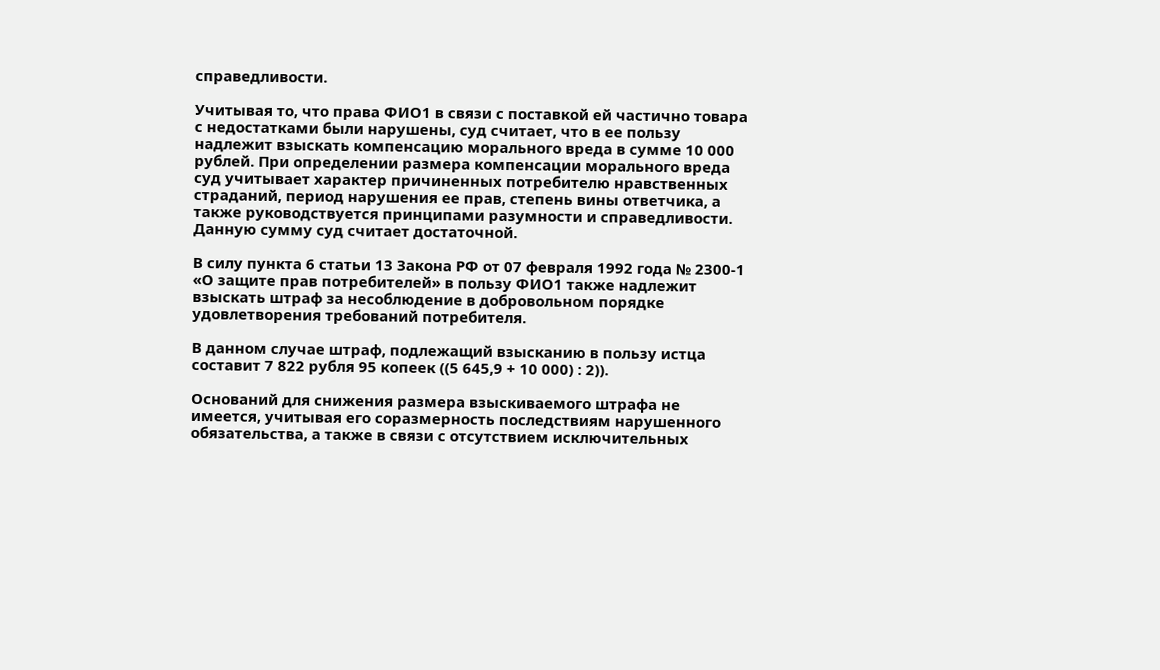справедливости.

Учитывая то, что права ФИО1 в связи с поставкой ей частично товара с недостатками были нарушены, суд считает, что в ее пользу надлежит взыскать компенсацию морального вреда в сумме 10 000 рублей. При определении размера компенсации морального вреда суд учитывает характер причиненных потребителю нравственных страданий, период нарушения ее прав, степень вины ответчика, а также руководствуется принципами разумности и справедливости. Данную сумму суд считает достаточной.

В силу пункта 6 статьи 13 Закона РФ от 07 февраля 1992 года № 2300-1 «О защите прав потребителей» в пользу ФИО1 также надлежит взыскать штраф за несоблюдение в добровольном порядке удовлетворения требований потребителя.

В данном случае штраф, подлежащий взысканию в пользу истца составит 7 822 рубля 95 копеек ((5 645,9 + 10 000) : 2)).

Оснований для снижения размера взыскиваемого штрафа не имеется, учитывая его соразмерность последствиям нарушенного обязательства, а также в связи с отсутствием исключительных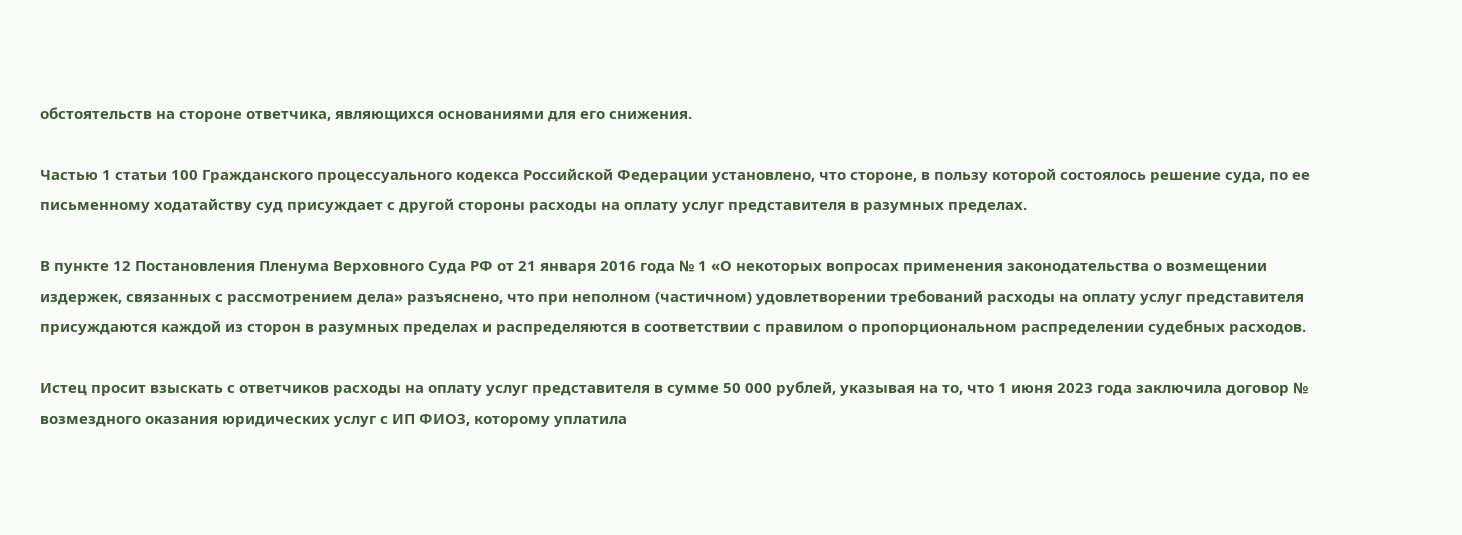обстоятельств на стороне ответчика, являющихся основаниями для его снижения.

Частью 1 статьи 100 Гражданского процессуального кодекса Российской Федерации установлено, что стороне, в пользу которой состоялось решение суда, по ее письменному ходатайству суд присуждает с другой стороны расходы на оплату услуг представителя в разумных пределах.

В пункте 12 Постановления Пленума Верховного Суда РФ от 21 января 2016 года № 1 «О некоторых вопросах применения законодательства о возмещении издержек, связанных с рассмотрением дела» разъяснено, что при неполном (частичном) удовлетворении требований расходы на оплату услуг представителя присуждаются каждой из сторон в разумных пределах и распределяются в соответствии с правилом о пропорциональном распределении судебных расходов.

Истец просит взыскать с ответчиков расходы на оплату услуг представителя в сумме 50 000 рублей, указывая на то, что 1 июня 2023 года заключила договор № возмездного оказания юридических услуг с ИП ФИО3, которому уплатила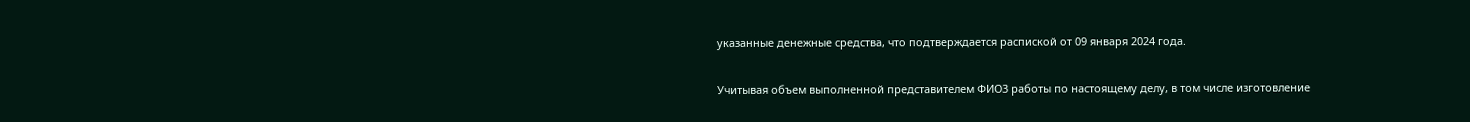указанные денежные средства, что подтверждается распиской от 09 января 2024 года.

Учитывая объем выполненной представителем ФИО3 работы по настоящему делу, в том числе изготовление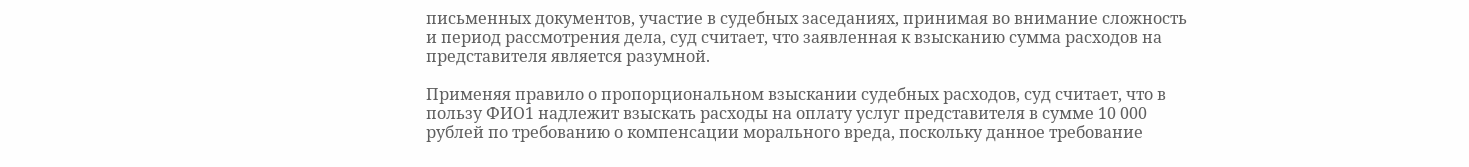письменных документов, участие в судебных заседаниях, принимая во внимание сложность и период рассмотрения дела, суд считает, что заявленная к взысканию сумма расходов на представителя является разумной.

Применяя правило о пропорциональном взыскании судебных расходов, суд считает, что в пользу ФИО1 надлежит взыскать расходы на оплату услуг представителя в сумме 10 000 рублей по требованию о компенсации морального вреда, поскольку данное требование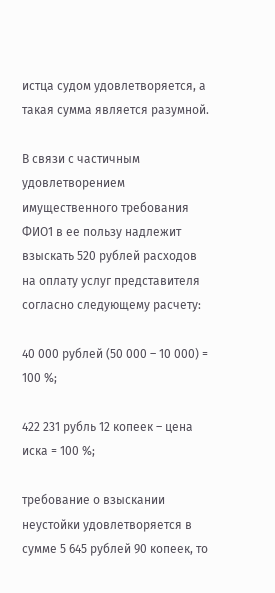истца судом удовлетворяется, а такая сумма является разумной.

В связи с частичным удовлетворением имущественного требования ФИО1 в ее пользу надлежит взыскать 520 рублей расходов на оплату услуг представителя согласно следующему расчету:

40 000 рублей (50 000 – 10 000) = 100 %;

422 231 рубль 12 копеек – цена иска = 100 %;

требование о взыскании неустойки удовлетворяется в сумме 5 645 рублей 90 копеек, то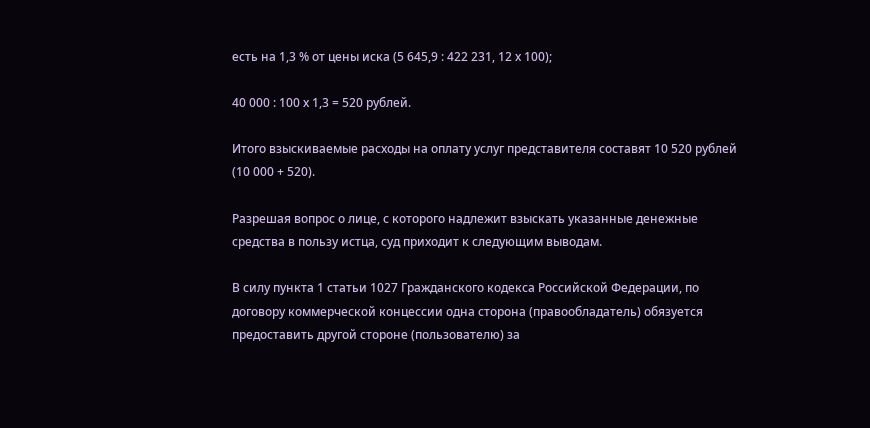есть на 1,3 % от цены иска (5 645,9 : 422 231, 12 х 100);

40 000 : 100 х 1,3 = 520 рублей.

Итого взыскиваемые расходы на оплату услуг представителя составят 10 520 рублей (10 000 + 520).

Разрешая вопрос о лице, с которого надлежит взыскать указанные денежные средства в пользу истца, суд приходит к следующим выводам.

В силу пункта 1 статьи 1027 Гражданского кодекса Российской Федерации, по договору коммерческой концессии одна сторона (правообладатель) обязуется предоставить другой стороне (пользователю) за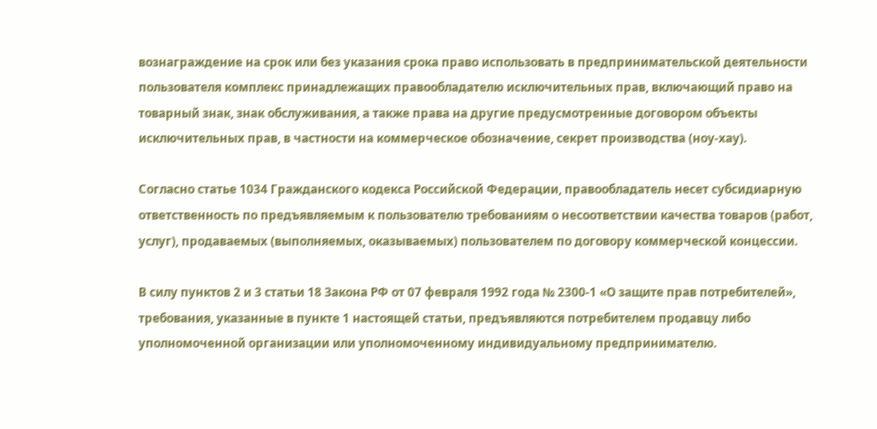вознаграждение на срок или без указания срока право использовать в предпринимательской деятельности пользователя комплекс принадлежащих правообладателю исключительных прав, включающий право на товарный знак, знак обслуживания, а также права на другие предусмотренные договором объекты исключительных прав, в частности на коммерческое обозначение, секрет производства (ноу-хау).

Согласно статье 1034 Гражданского кодекса Российской Федерации, правообладатель несет субсидиарную ответственность по предъявляемым к пользователю требованиям о несоответствии качества товаров (работ, услуг), продаваемых (выполняемых, оказываемых) пользователем по договору коммерческой концессии.

В силу пунктов 2 и 3 статьи 18 Закона РФ от 07 февраля 1992 года № 2300-1 «О защите прав потребителей», требования, указанные в пункте 1 настоящей статьи, предъявляются потребителем продавцу либо уполномоченной организации или уполномоченному индивидуальному предпринимателю.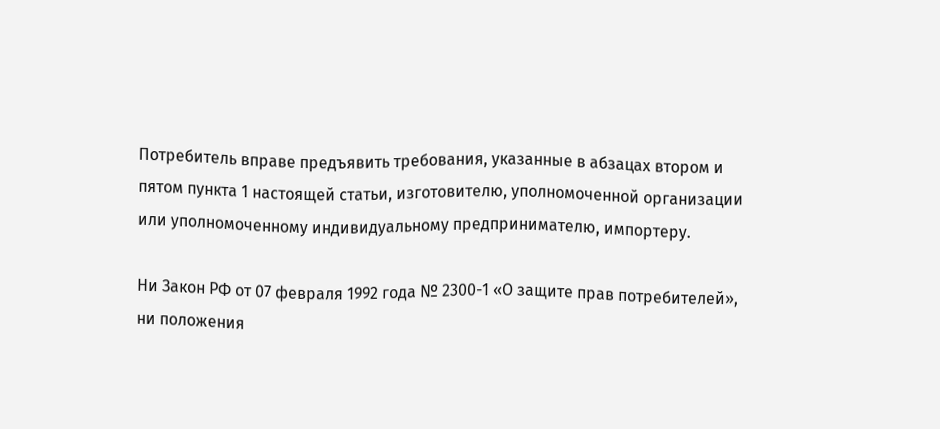Потребитель вправе предъявить требования, указанные в абзацах втором и пятом пункта 1 настоящей статьи, изготовителю, уполномоченной организации или уполномоченному индивидуальному предпринимателю, импортеру.

Ни Закон РФ от 07 февраля 1992 года № 2300-1 «О защите прав потребителей», ни положения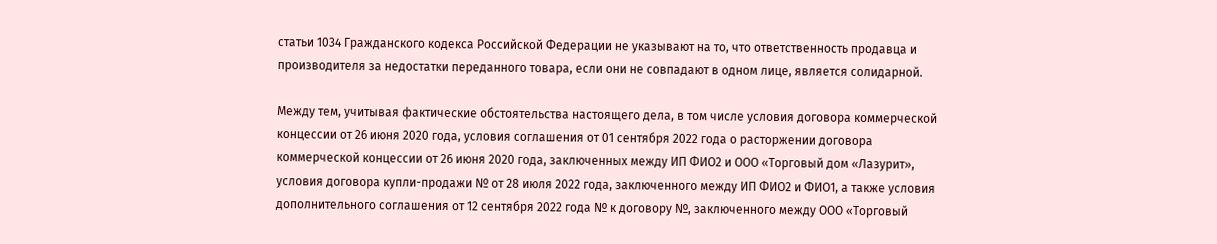статьи 1034 Гражданского кодекса Российской Федерации не указывают на то, что ответственность продавца и производителя за недостатки переданного товара, если они не совпадают в одном лице, является солидарной.

Между тем, учитывая фактические обстоятельства настоящего дела, в том числе условия договора коммерческой концессии от 26 июня 2020 года, условия соглашения от 01 сентября 2022 года о расторжении договора коммерческой концессии от 26 июня 2020 года, заключенных между ИП ФИО2 и ООО «Торговый дом «Лазурит», условия договора купли-продажи № от 28 июля 2022 года, заключенного между ИП ФИО2 и ФИО1, а также условия дополнительного соглашения от 12 сентября 2022 года № к договору №, заключенного между ООО «Торговый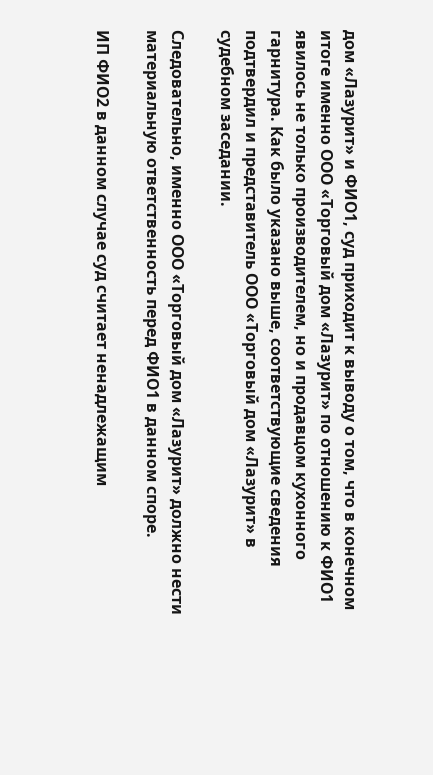дом «Лазурит» и ФИО1, суд приходит к выводу о том, что в конечном итоге именно ООО «Торговый дом «Лазурит» по отношению к ФИО1 явилось не только производителем, но и продавцом кухонного гарнитура. Как было указано выше, соответствующие сведения подтвердил и представитель ООО «Торговый дом «Лазурит» в судебном заседании.

Следовательно, именно ООО «Торговый дом «Лазурит» должно нести материальную ответственность перед ФИО1 в данном споре.

ИП ФИО2 в данном случае суд считает ненадлежащим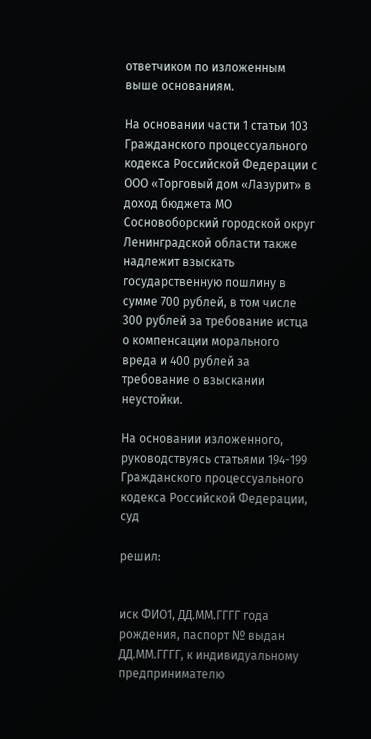ответчиком по изложенным выше основаниям.

На основании части 1 статьи 103 Гражданского процессуального кодекса Российской Федерации с ООО «Торговый дом «Лазурит» в доход бюджета МО Сосновоборский городской округ Ленинградской области также надлежит взыскать государственную пошлину в сумме 700 рублей, в том числе 300 рублей за требование истца о компенсации морального вреда и 400 рублей за требование о взыскании неустойки.

На основании изложенного, руководствуясь статьями 194-199 Гражданского процессуального кодекса Российской Федерации, суд

решил:


иск ФИО1, ДД.ММ.ГГГГ года рождения, паспорт № выдан ДД.ММ.ГГГГ, к индивидуальному предпринимателю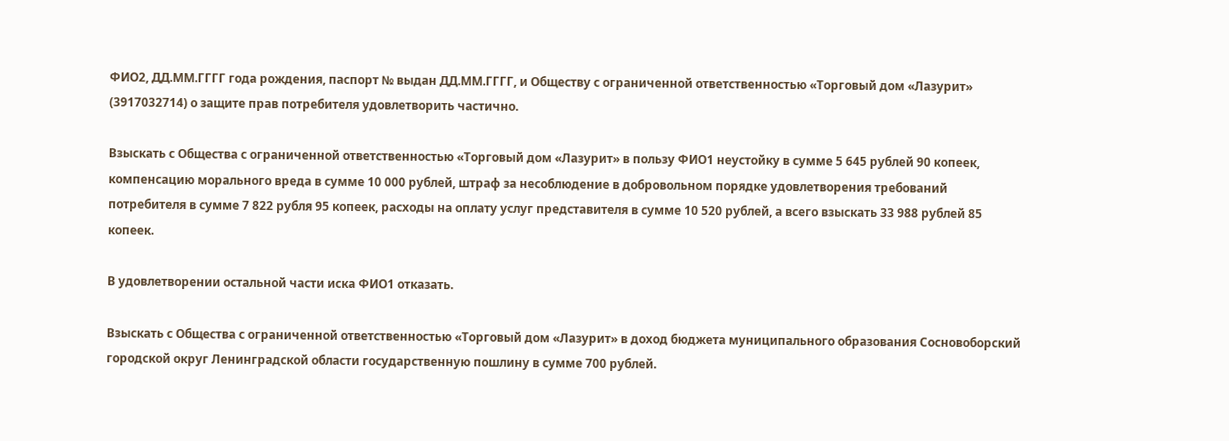ФИО2, ДД.ММ.ГГГГ года рождения, паспорт № выдан ДД.ММ.ГГГГ, и Обществу с ограниченной ответственностью «Торговый дом «Лазурит» (3917032714) о защите прав потребителя удовлетворить частично.

Взыскать с Общества с ограниченной ответственностью «Торговый дом «Лазурит» в пользу ФИО1 неустойку в сумме 5 645 рублей 90 копеек, компенсацию морального вреда в сумме 10 000 рублей, штраф за несоблюдение в добровольном порядке удовлетворения требований потребителя в сумме 7 822 рубля 95 копеек, расходы на оплату услуг представителя в сумме 10 520 рублей, а всего взыскать 33 988 рублей 85 копеек.

В удовлетворении остальной части иска ФИО1 отказать.

Взыскать с Общества с ограниченной ответственностью «Торговый дом «Лазурит» в доход бюджета муниципального образования Сосновоборский городской округ Ленинградской области государственную пошлину в сумме 700 рублей.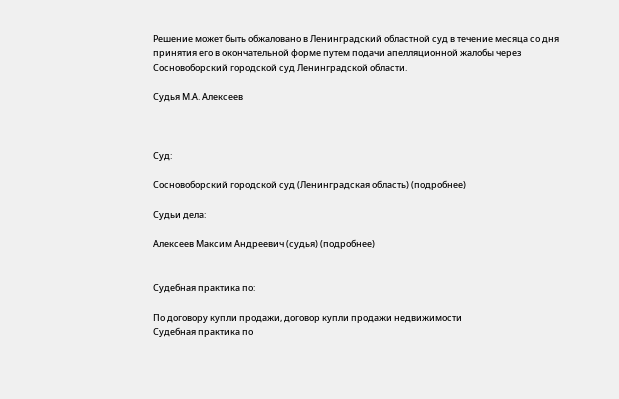Решение может быть обжаловано в Ленинградский областной суд в течение месяца со дня принятия его в окончательной форме путем подачи апелляционной жалобы через Сосновоборский городской суд Ленинградской области.

Судья М.А. Алексеев



Суд:

Сосновоборский городской суд (Ленинградская область) (подробнее)

Судьи дела:

Алексеев Максим Андреевич (судья) (подробнее)


Судебная практика по:

По договору купли продажи, договор купли продажи недвижимости
Судебная практика по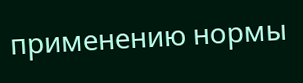применению нормы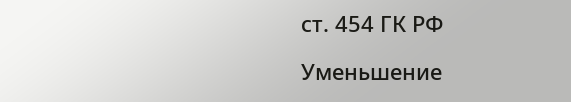ст. 454 ГК РФ

Уменьшение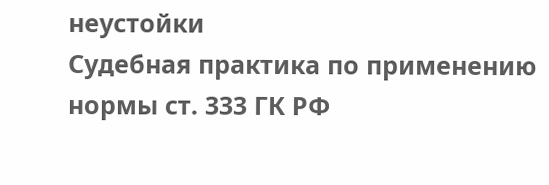неустойки
Судебная практика по применению нормы ст. 333 ГК РФ